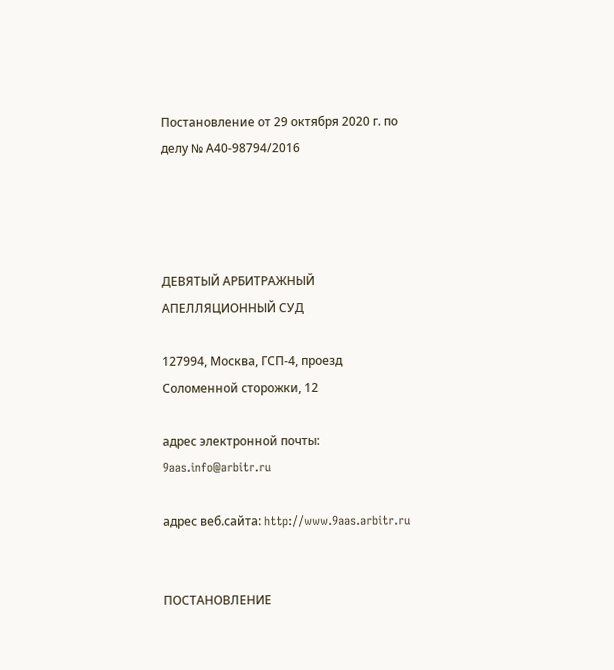Постановление от 29 октября 2020 г. по делу № А40-98794/2016




ДЕВЯТЫЙ АРБИТРАЖНЫЙ АПЕЛЛЯЦИОННЫЙ СУД

127994, Москва, ГСП-4, проезд Соломенной cторожки, 12

адрес электронной почты: 9aas.info@arbitr.ru

адрес веб.сайта: http://www.9aas.arbitr.ru


ПОСТАНОВЛЕНИЕ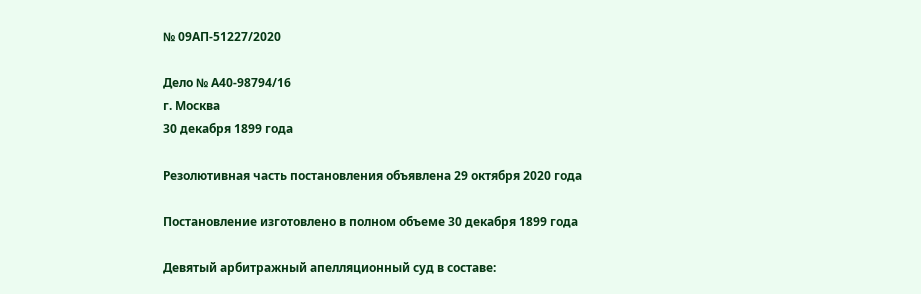№ 09АП-51227/2020

Дело № А40-98794/16
г. Москва
30 декабря 1899 года

Резолютивная часть постановления объявлена 29 октября 2020 года

Постановление изготовлено в полном объеме 30 декабря 1899 года

Девятый арбитражный апелляционный суд в составе: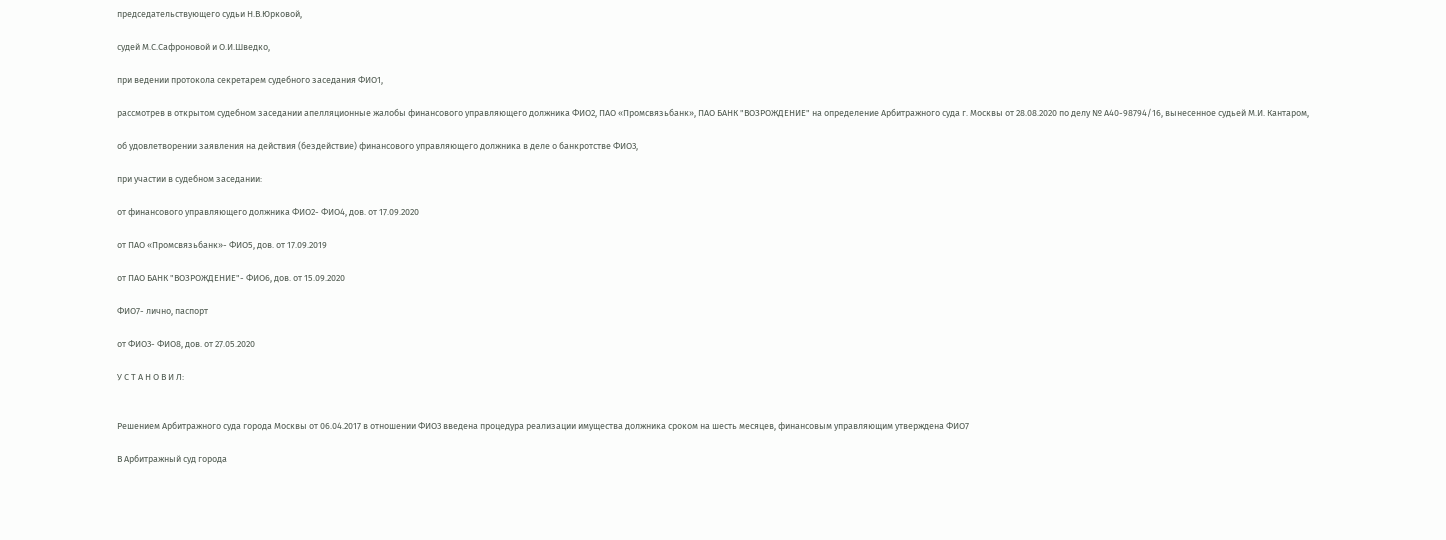председательствующего судьи Н.В.Юрковой,

судей М.С.Сафроновой и О.И.Шведко,

при ведении протокола секретарем судебного заседания ФИО1,

рассмотрев в открытом судебном заседании апелляционные жалобы финансового управляющего должника ФИО2, ПАО «Промсвязьбанк», ПАО БАНК "ВОЗРОЖДЕНИЕ" на определение Арбитражного суда г. Москвы от 28.08.2020 по делу № А40-98794/16, вынесенное судьей М.И. Кантаром,

об удовлетворении заявления на действия (бездействие) финансового управляющего должника в деле о банкротстве ФИО3,

при участии в судебном заседании:

от финансового управляющего должника ФИО2- ФИО4, дов. от 17.09.2020

от ПАО «Промсвязьбанк»- ФИО5, дов. от 17.09.2019

от ПАО БАНК "ВОЗРОЖДЕНИЕ"- ФИО6, дов. от 15.09.2020

ФИО7- лично, паспорт

от ФИО3- ФИО8, дов. от 27.05.2020

У С Т А Н О В И Л:


Решением Арбитражного суда города Москвы от 06.04.2017 в отношении ФИО3 введена процедура реализации имущества должника сроком на шесть месяцев, финансовым управляющим утверждена ФИО7

В Арбитражный суд города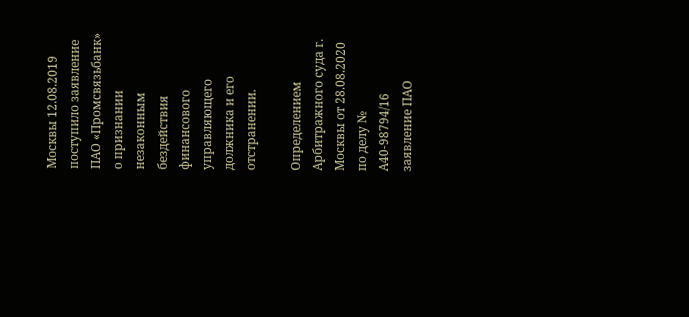Москвы 12.08.2019 поступило заявление ПАО «Промсвязьбанк» о признании незаконным бездействия финансового управляющего должника и его отстранении.

Определением Арбитражного суда г. Москвы от 28.08.2020 по делу № А40-98794/16 заявление ПАО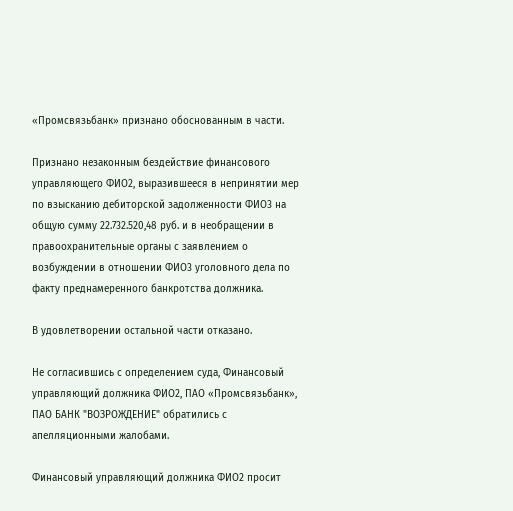«Промсвязьбанк» признано обоснованным в части.

Признано незаконным бездействие финансового управляющего ФИО2, выразившееся в непринятии мер по взысканию дебиторской задолженности ФИО3 на общую сумму 22.732.520,48 руб. и в необращении в правоохранительные органы с заявлением о возбуждении в отношении ФИО3 уголовного дела по факту преднамеренного банкротства должника.

В удовлетворении остальной части отказано.

Не согласившись с определением суда, Финансовый управляющий должника ФИО2, ПАО «Промсвязьбанк», ПАО БАНК "ВОЗРОЖДЕНИЕ" обратились с апелляционными жалобами.

Финансовый управляющий должника ФИО2 просит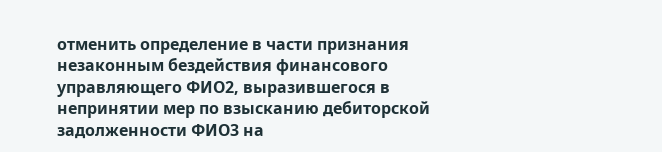отменить определение в части признания незаконным бездействия финансового управляющего ФИО2, выразившегося в непринятии мер по взысканию дебиторской задолженности ФИО3 на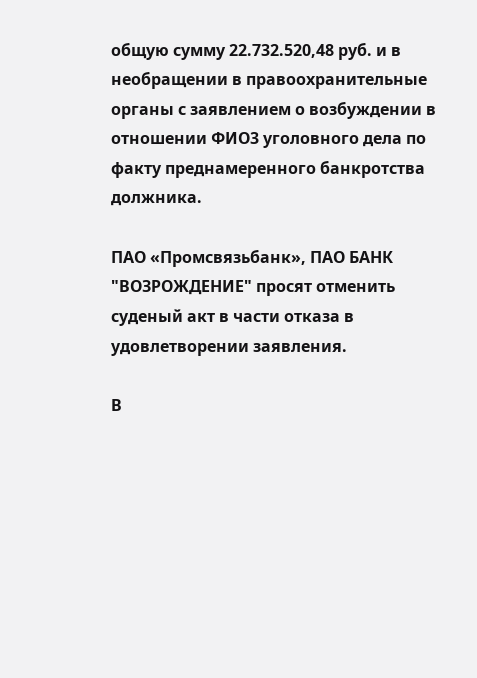общую сумму 22.732.520,48 руб. и в необращении в правоохранительные органы с заявлением о возбуждении в отношении ФИО3 уголовного дела по факту преднамеренного банкротства должника.

ПАО «Промсвязьбанк», ПАО БАНК "ВОЗРОЖДЕНИЕ" просят отменить суденый акт в части отказа в удовлетворении заявления.

В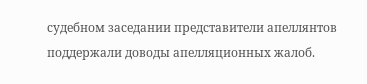судебном заседании представители апеллянтов поддержали доводы апелляционных жалоб.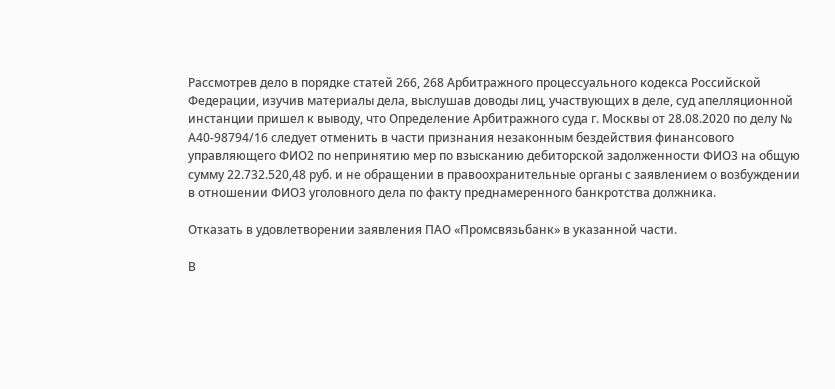Рассмотрев дело в порядке статей 266, 268 Арбитражного процессуального кодекса Российской Федерации, изучив материалы дела, выслушав доводы лиц, участвующих в деле, суд апелляционной инстанции пришел к выводу, что Определение Арбитражного суда г. Москвы от 28.08.2020 по делу № А40-98794/16 следует отменить в части признания незаконным бездействия финансового управляющего ФИО2 по непринятию мер по взысканию дебиторской задолженности ФИО3 на общую сумму 22.732.520,48 руб. и не обращении в правоохранительные органы с заявлением о возбуждении в отношении ФИО3 уголовного дела по факту преднамеренного банкротства должника.

Отказать в удовлетворении заявления ПАО «Промсвязьбанк» в указанной части.

В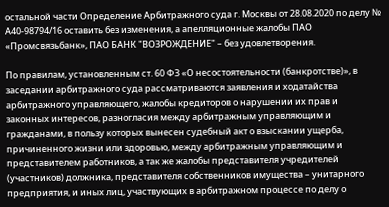остальной части Определение Арбитражного суда г. Москвы от 28.08.2020 по делу № А40-98794/16 оставить без изменения, а апелляционные жалобы ПАО «Промсвязьбанк», ПАО БАНК "ВОЗРОЖДЕНИЕ" – без удовлетворения.

По правилам, установленным ст. 60 ФЗ «О несостоятельности (банкротстве)», в заседании арбитражного суда рассматриваются заявления и ходатайства арбитражного управляющего, жалобы кредиторов о нарушении их прав и законных интересов, разногласия между арбитражным управляющим и гражданами, в пользу которых вынесен судебный акт о взыскании ущерба, причиненного жизни или здоровью, между арбитражным управляющим и представителем работников, а так же жалобы представителя учредителей (участников) должника, представителя собственников имущества – унитарного предприятия, и иных лиц, участвующих в арбитражном процессе по делу о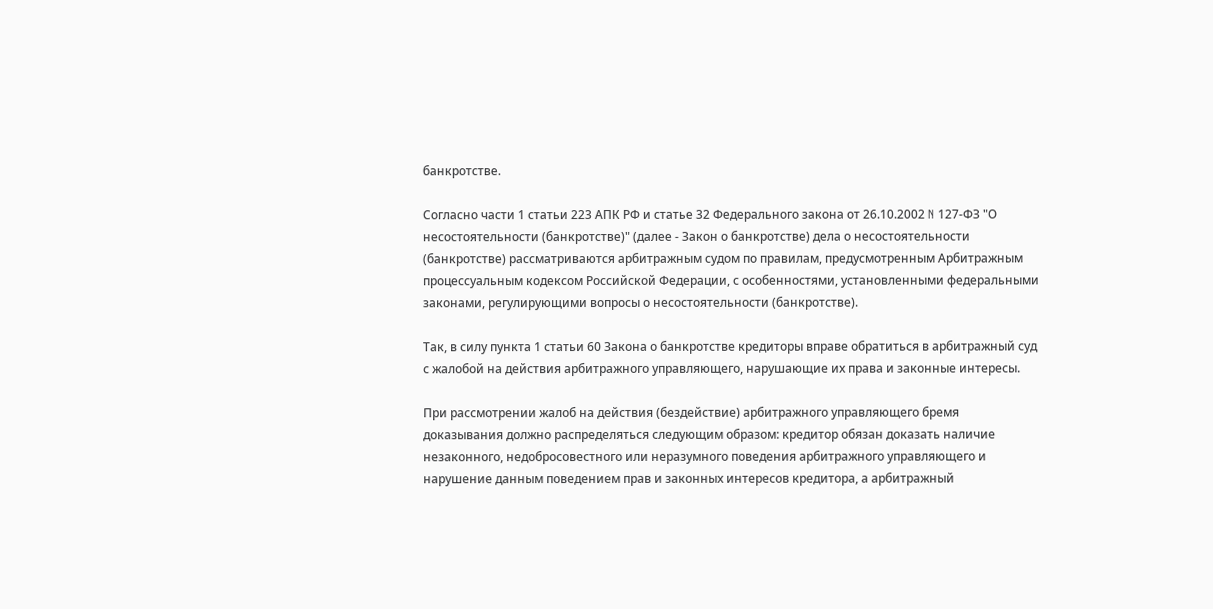банкротстве.

Согласно части 1 статьи 223 АПК РФ и статье 32 Федерального закона от 26.10.2002 N 127-ФЗ "О несостоятельности (банкротстве)" (далее - Закон о банкротстве) дела о несостоятельности (банкротстве) рассматриваются арбитражным судом по правилам, предусмотренным Арбитражным процессуальным кодексом Российской Федерации, с особенностями, установленными федеральными законами, регулирующими вопросы о несостоятельности (банкротстве).

Так, в силу пункта 1 статьи 60 Закона о банкротстве кредиторы вправе обратиться в арбитражный суд с жалобой на действия арбитражного управляющего, нарушающие их права и законные интересы.

При рассмотрении жалоб на действия (бездействие) арбитражного управляющего бремя доказывания должно распределяться следующим образом: кредитор обязан доказать наличие незаконного, недобросовестного или неразумного поведения арбитражного управляющего и нарушение данным поведением прав и законных интересов кредитора, а арбитражный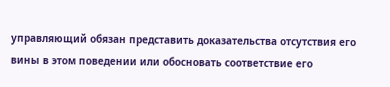управляющий обязан представить доказательства отсутствия его вины в этом поведении или обосновать соответствие его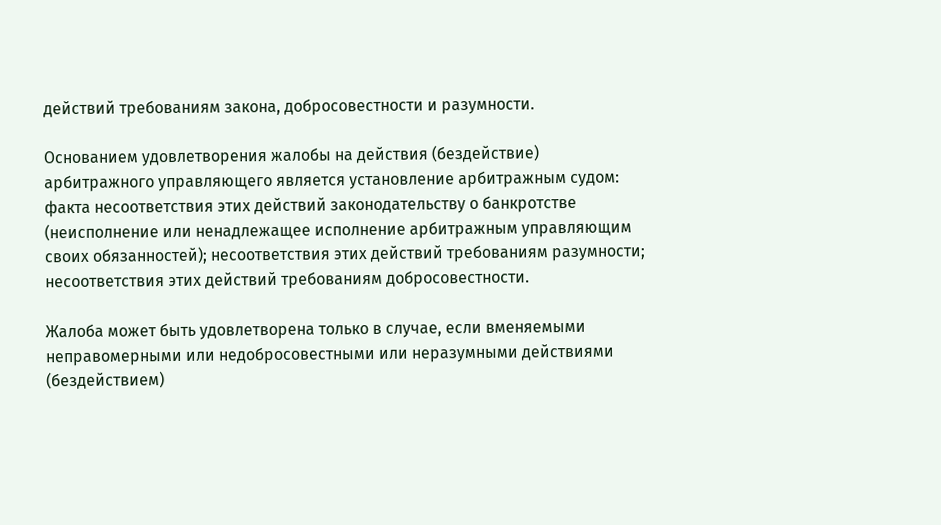действий требованиям закона, добросовестности и разумности.

Основанием удовлетворения жалобы на действия (бездействие) арбитражного управляющего является установление арбитражным судом: факта несоответствия этих действий законодательству о банкротстве (неисполнение или ненадлежащее исполнение арбитражным управляющим своих обязанностей); несоответствия этих действий требованиям разумности; несоответствия этих действий требованиям добросовестности.

Жалоба может быть удовлетворена только в случае, если вменяемыми неправомерными или недобросовестными или неразумными действиями (бездействием)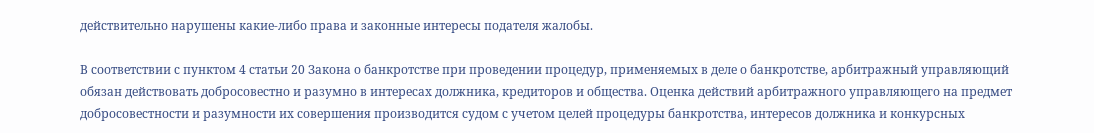действительно нарушены какие-либо права и законные интересы подателя жалобы.

В соответствии с пунктом 4 статьи 20 Закона о банкротстве при проведении процедур, применяемых в деле о банкротстве, арбитражный управляющий обязан действовать добросовестно и разумно в интересах должника, кредиторов и общества. Оценка действий арбитражного управляющего на предмет добросовестности и разумности их совершения производится судом с учетом целей процедуры банкротства, интересов должника и конкурсных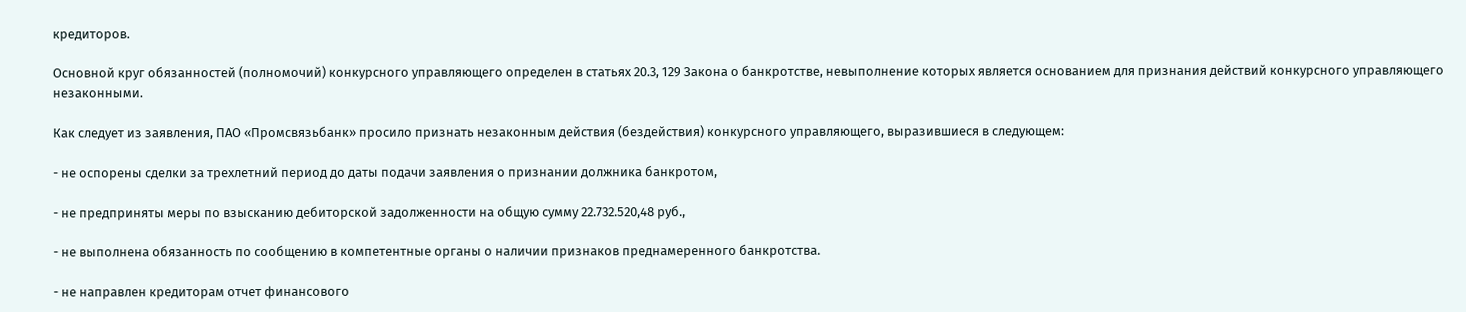кредиторов.

Основной круг обязанностей (полномочий) конкурсного управляющего определен в статьях 20.3, 129 Закона о банкротстве, невыполнение которых является основанием для признания действий конкурсного управляющего незаконными.

Как следует из заявления, ПАО «Промсвязьбанк» просило признать незаконным действия (бездействия) конкурсного управляющего, выразившиеся в следующем:

- не оспорены сделки за трехлетний период до даты подачи заявления о признании должника банкротом,

- не предприняты меры по взысканию дебиторской задолженности на общую сумму 22.732.520,48 руб.,

- не выполнена обязанность по сообщению в компетентные органы о наличии признаков преднамеренного банкротства.

- не направлен кредиторам отчет финансового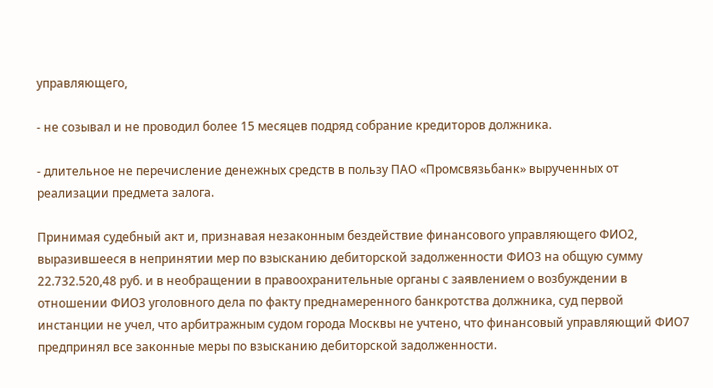управляющего,

- не созывал и не проводил более 15 месяцев подряд собрание кредиторов должника.

- длительное не перечисление денежных средств в пользу ПАО «Промсвязьбанк» вырученных от реализации предмета залога.

Принимая судебный акт и, признавая незаконным бездействие финансового управляющего ФИО2, выразившееся в непринятии мер по взысканию дебиторской задолженности ФИО3 на общую сумму 22.732.520,48 руб. и в необращении в правоохранительные органы с заявлением о возбуждении в отношении ФИО3 уголовного дела по факту преднамеренного банкротства должника, суд первой инстанции не учел, что арбитражным судом города Москвы не учтено, что финансовый управляющий ФИО7 предпринял все законные меры по взысканию дебиторской задолженности.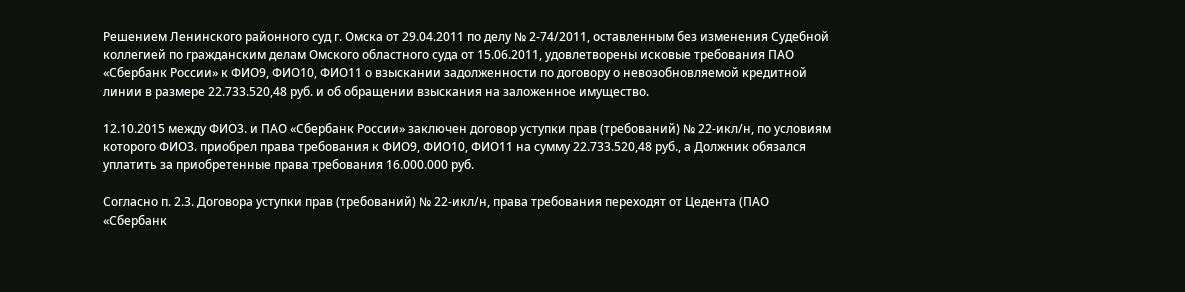Решением Ленинского районного суд г. Омска от 29.04.2011 по делу № 2-74/2011, оставленным без изменения Судебной коллегией по гражданским делам Омского областного суда от 15.06.2011, удовлетворены исковые требования ПАО «Сбербанк России» к ФИО9, ФИО10, ФИО11 о взыскании задолженности по договору о невозобновляемой кредитной линии в размере 22.733.520,48 руб. и об обращении взыскания на заложенное имущество.

12.10.2015 между ФИО3. и ПАО «Сбербанк России» заключен договор уступки прав (требований) № 22-икл/н, по условиям которого ФИО3. приобрел права требования к ФИО9, ФИО10, ФИО11 на сумму 22.733.520,48 руб., а Должник обязался уплатить за приобретенные права требования 16.000.000 руб.

Согласно п. 2.3. Договора уступки прав (требований) № 22-икл/н, права требования переходят от Цедента (ПАО «Сбербанк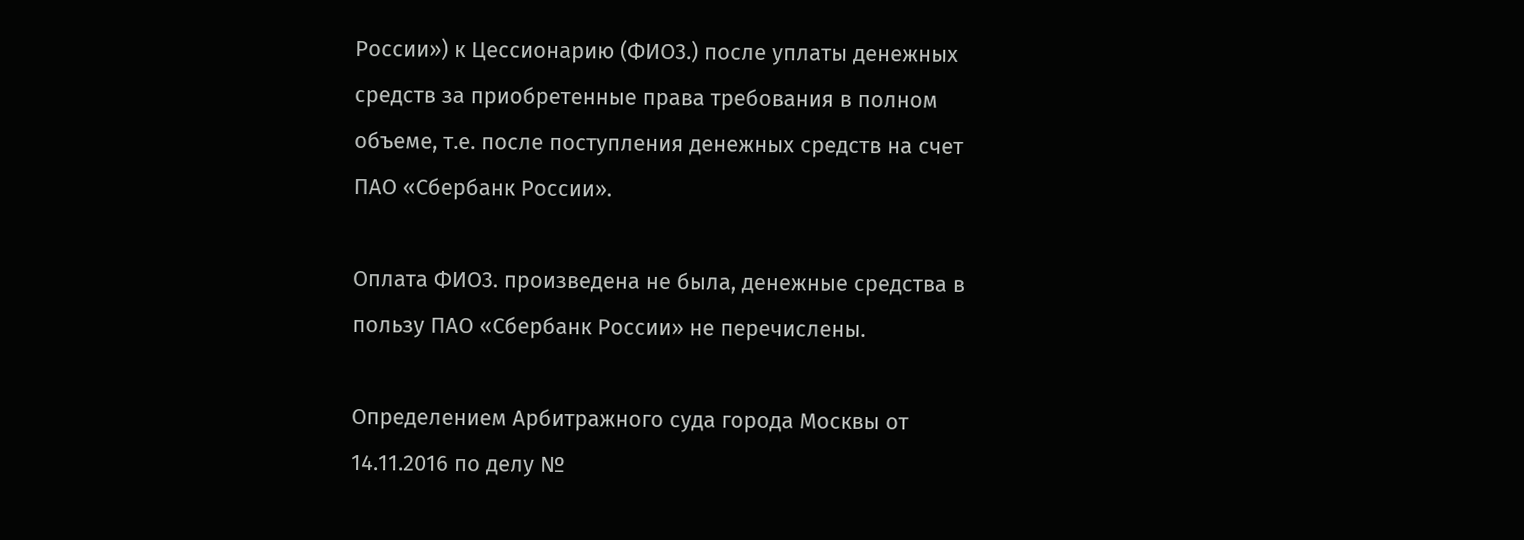России») к Цессионарию (ФИО3.) после уплаты денежных средств за приобретенные права требования в полном объеме, т.е. после поступления денежных средств на счет ПАО «Сбербанк России».

Оплата ФИО3. произведена не была, денежные средства в пользу ПАО «Сбербанк России» не перечислены.

Определением Арбитражного суда города Москвы от 14.11.2016 по делу №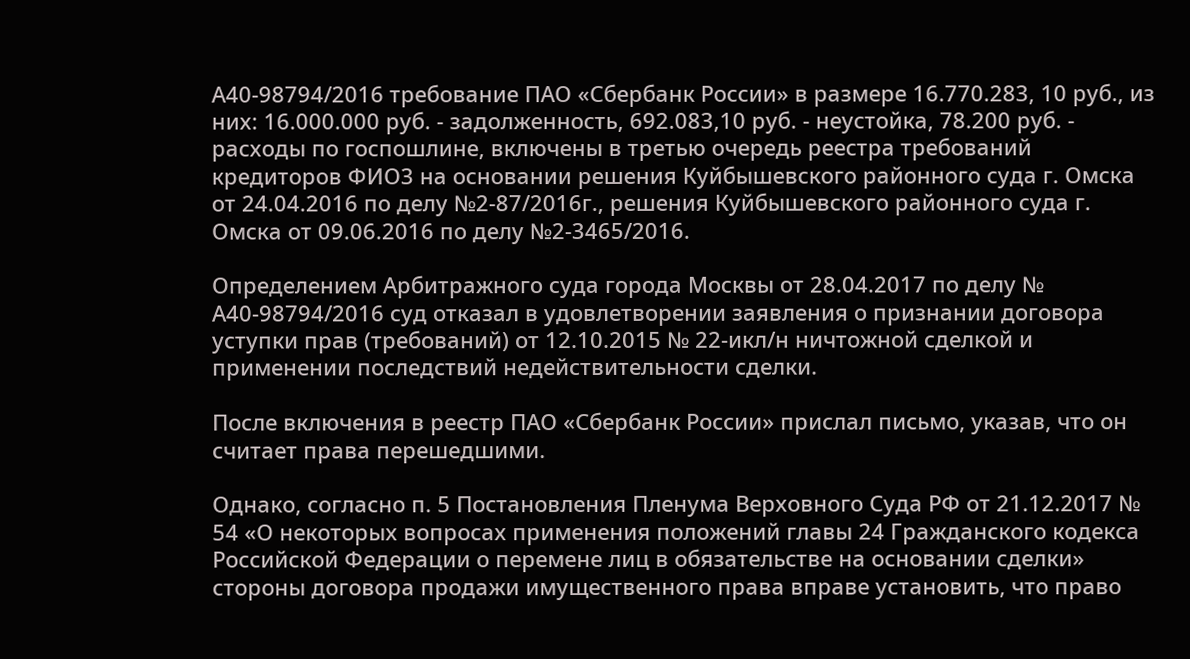А40-98794/2016 требование ПАО «Сбербанк России» в размере 16.770.283, 10 руб., из них: 16.000.000 руб. - задолженность, 692.083,10 руб. - неустойка, 78.200 руб. - расходы по госпошлине, включены в третью очередь реестра требований кредиторов ФИО3 на основании решения Куйбышевского районного суда г. Омска от 24.04.2016 по делу №2-87/2016г., решения Куйбышевского районного суда г. Омска от 09.06.2016 по делу №2-3465/2016.

Определением Арбитражного суда города Москвы от 28.04.2017 по делу № А40-98794/2016 суд отказал в удовлетворении заявления о признании договора уступки прав (требований) от 12.10.2015 № 22-икл/н ничтожной сделкой и применении последствий недействительности сделки.

После включения в реестр ПАО «Сбербанк России» прислал письмо, указав, что он считает права перешедшими.

Однако, согласно п. 5 Постановления Пленума Верховного Суда РФ от 21.12.2017 № 54 «О некоторых вопросах применения положений главы 24 Гражданского кодекса Российской Федерации о перемене лиц в обязательстве на основании сделки» стороны договора продажи имущественного права вправе установить, что право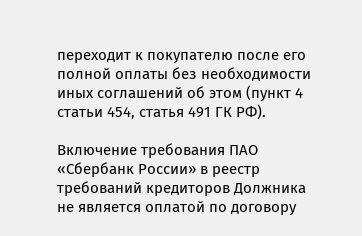переходит к покупателю после его полной оплаты без необходимости иных соглашений об этом (пункт 4 статьи 454, статья 491 ГК РФ).

Включение требования ПАО «Сбербанк России» в реестр требований кредиторов Должника не является оплатой по договору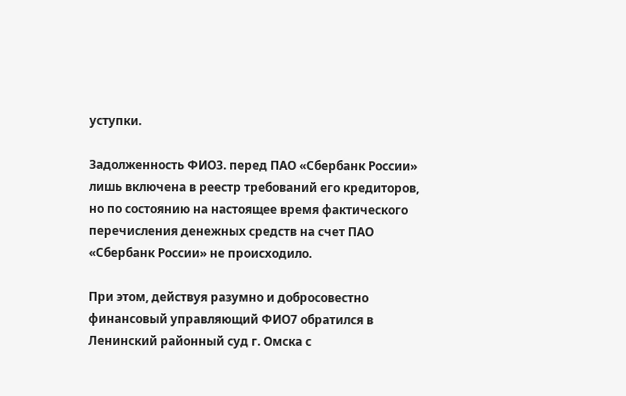уступки.

Задолженность ФИО3. перед ПАО «Сбербанк России» лишь включена в реестр требований его кредиторов, но по состоянию на настоящее время фактического перечисления денежных средств на счет ПАО «Сбербанк России» не происходило.

При этом, действуя разумно и добросовестно финансовый управляющий ФИО7 обратился в Ленинский районный суд г. Омска с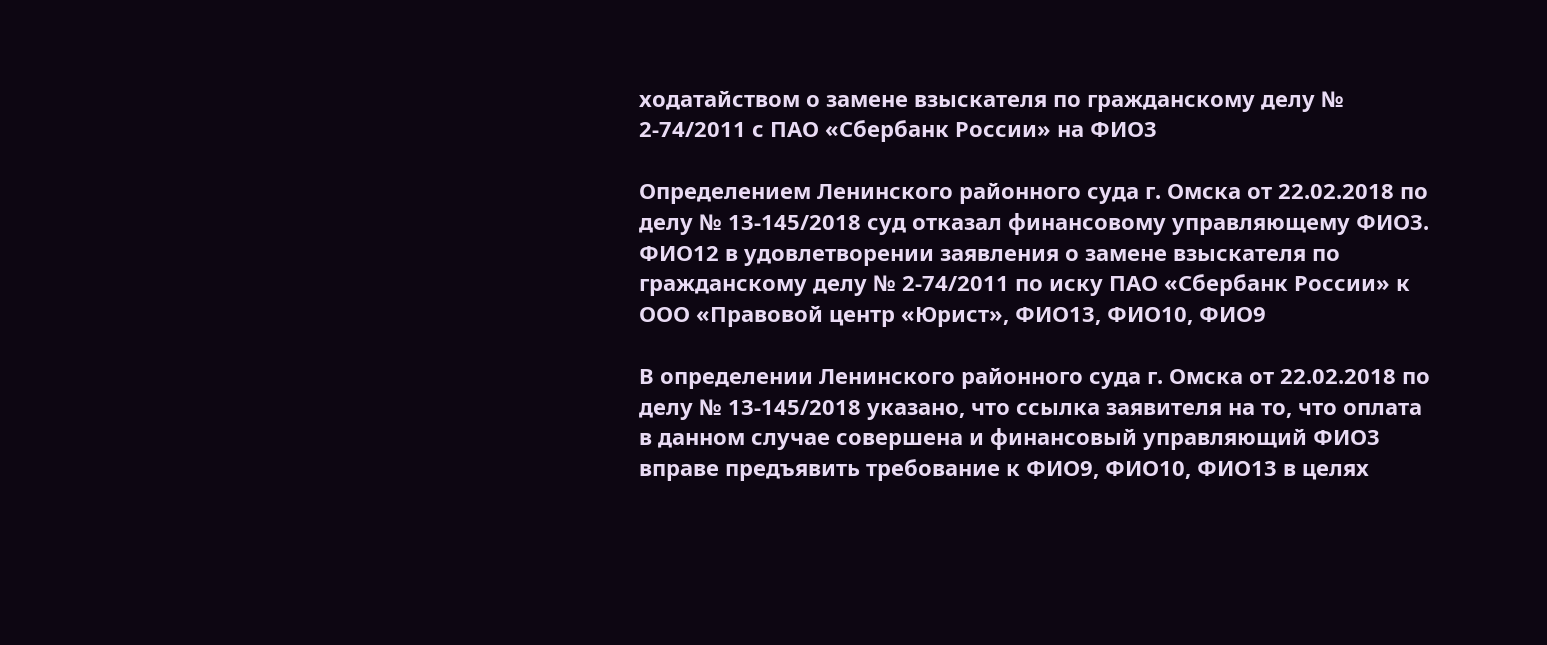ходатайством о замене взыскателя по гражданскому делу № 2-74/2011 с ПАО «Сбербанк России» на ФИО3

Определением Ленинского районного суда г. Омска от 22.02.2018 по делу № 13-145/2018 суд отказал финансовому управляющему ФИО3. ФИО12 в удовлетворении заявления о замене взыскателя по гражданскому делу № 2-74/2011 по иску ПАО «Сбербанк России» к ООО «Правовой центр «Юрист», ФИО13, ФИО10, ФИО9

В определении Ленинского районного суда г. Омска от 22.02.2018 по делу № 13-145/2018 указано, что ссылка заявителя на то, что оплата в данном случае совершена и финансовый управляющий ФИО3 вправе предъявить требование к ФИО9, ФИО10, ФИО13 в целях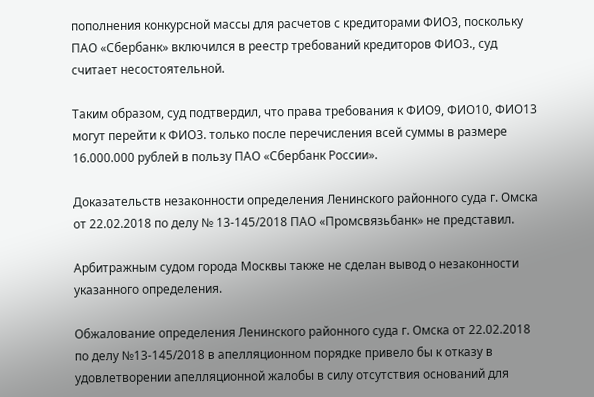пополнения конкурсной массы для расчетов с кредиторами ФИО3, поскольку ПАО «Сбербанк» включился в реестр требований кредиторов ФИО3., суд считает несостоятельной.

Таким образом, суд подтвердил, что права требования к ФИО9, ФИО10, ФИО13 могут перейти к ФИО3. только после перечисления всей суммы в размере 16.000.000 рублей в пользу ПАО «Сбербанк России».

Доказательств незаконности определения Ленинского районного суда г. Омска от 22.02.2018 по делу № 13-145/2018 ПАО «Промсвязьбанк» не представил.

Арбитражным судом города Москвы также не сделан вывод о незаконности указанного определения.

Обжалование определения Ленинского районного суда г. Омска от 22.02.2018 по делу №13-145/2018 в апелляционном порядке привело бы к отказу в удовлетворении апелляционной жалобы в силу отсутствия оснований для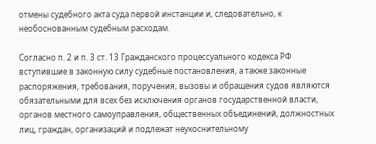отмены судебного акта суда первой инстанции и, следовательно, к необоснованным судебным расходам.

Согласно п. 2 и п. 3 ст. 13 Гражданского процессуального кодекса РФ вступившие в законную силу судебные постановления, а также законные распоряжения, требования, поручения, вызовы и обращения судов являются обязательными для всех без исключения органов государственной власти, органов местного самоуправления, общественных объединений, должностных лиц, граждан, организаций и подлежат неукоснительному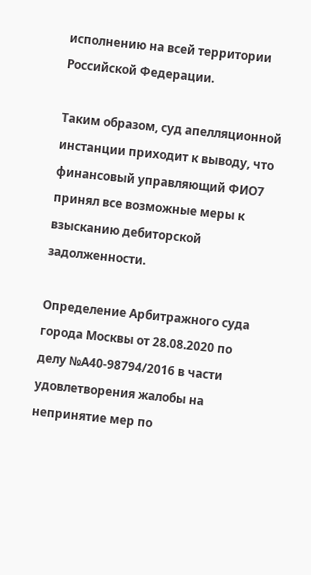исполнению на всей территории Российской Федерации.

Таким образом, суд апелляционной инстанции приходит к выводу, что финансовый управляющий ФИО7 принял все возможные меры к взысканию дебиторской задолженности.

Определение Арбитражного суда города Москвы от 28.08.2020 по делу №А40-98794/2016 в части удовлетворения жалобы на непринятие мер по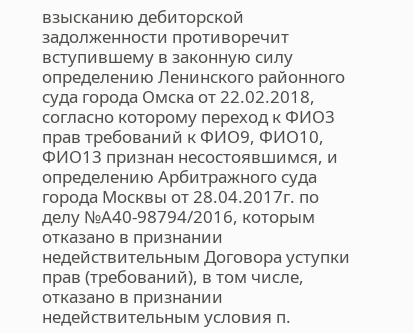взысканию дебиторской задолженности противоречит вступившему в законную силу определению Ленинского районного суда города Омска от 22.02.2018, согласно которому переход к ФИО3 прав требований к ФИО9, ФИО10, ФИО13 признан несостоявшимся, и определению Арбитражного суда города Москвы от 28.04.2017г. по делу №А40-98794/2016, которым отказано в признании недействительным Договора уступки прав (требований), в том числе, отказано в признании недействительным условия п.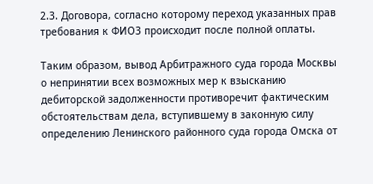2.3. Договора, согласно которому переход указанных прав требования к ФИО3 происходит после полной оплаты.

Таким образом, вывод Арбитражного суда города Москвы о непринятии всех возможных мер к взысканию дебиторской задолженности противоречит фактическим обстоятельствам дела, вступившему в законную силу определению Ленинского районного суда города Омска от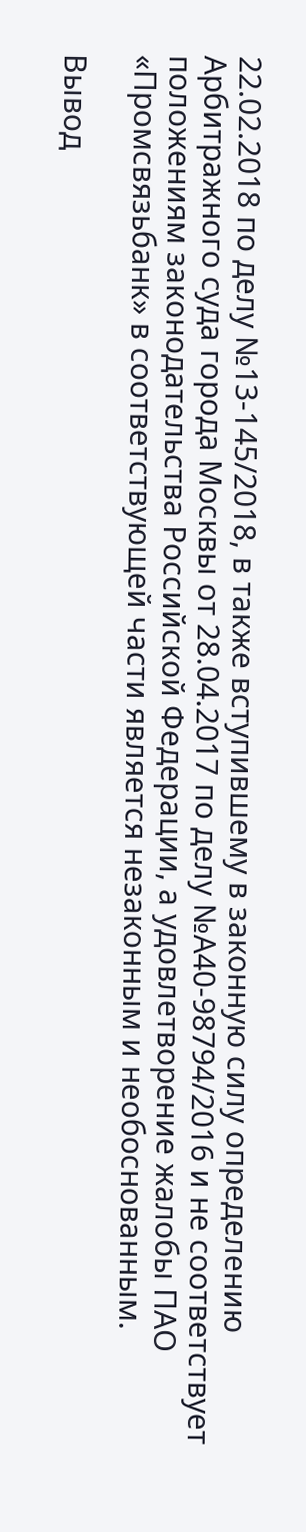22.02.2018 по делу №13-145/2018, в также вступившему в законную силу определению Арбитражного суда города Москвы от 28.04.2017 по делу №А40-98794/2016 и не соответствует положениям законодательства Российской Федерации, а удовлетворение жалобы ПАО «Промсвязьбанк» в соответствующей части является незаконным и необоснованным.

Вывод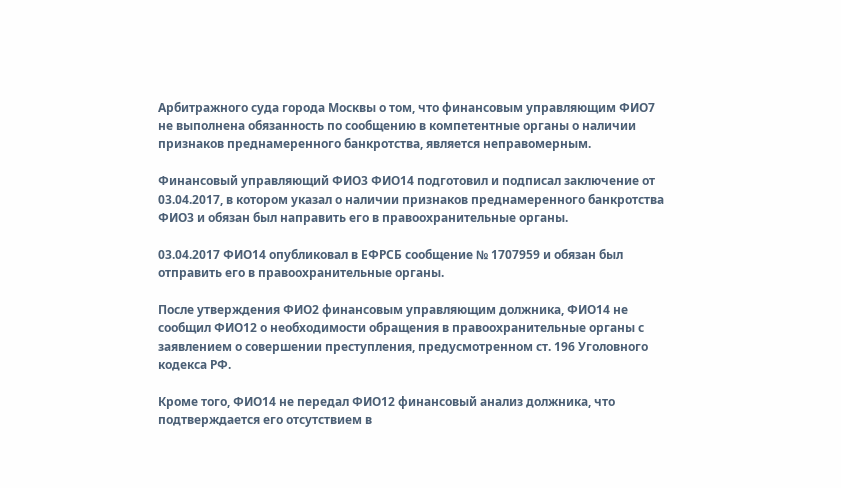Арбитражного суда города Москвы о том, что финансовым управляющим ФИО7 не выполнена обязанность по сообщению в компетентные органы о наличии признаков преднамеренного банкротства, является неправомерным.

Финансовый управляющий ФИО3 ФИО14 подготовил и подписал заключение от 03.04.2017, в котором указал о наличии признаков преднамеренного банкротства ФИО3 и обязан был направить его в правоохранительные органы.

03.04.2017 ФИО14 опубликовал в ЕФРСБ сообщение № 1707959 и обязан был отправить его в правоохранительные органы.

После утверждения ФИО2 финансовым управляющим должника, ФИО14 не сообщил ФИО12 о необходимости обращения в правоохранительные органы с заявлением о совершении преступления, предусмотренном ст. 196 Уголовного кодекса РФ.

Кроме того, ФИО14 не передал ФИО12 финансовый анализ должника, что подтверждается его отсутствием в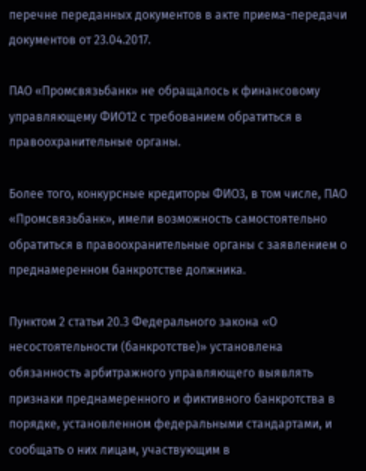перечне переданных документов в акте приема-передачи документов от 23.04.2017.

ПАО «Промсвязьбанк» не обращалось к финансовому управляющему ФИО12 с требованием обратиться в правоохранительные органы.

Более того, конкурсные кредиторы ФИО3, в том числе, ПАО «Промсвязьбанк», имели возможность самостоятельно обратиться в правоохранительные органы с заявлением о преднамеренном банкротстве должника.

Пунктом 2 статьи 20.3 Федерального закона «О несостоятельности (банкротстве)» установлена обязанность арбитражного управляющего выявлять признаки преднамеренного и фиктивного банкротства в порядке, установленном федеральными стандартами, и сообщать о них лицам, участвующим в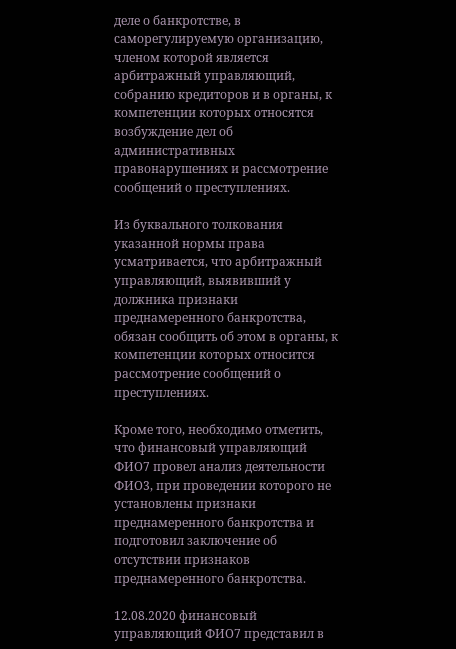деле о банкротстве, в саморегулируемую организацию, членом которой является арбитражный управляющий, собранию кредиторов и в органы, к компетенции которых относятся возбуждение дел об административных правонарушениях и рассмотрение сообщений о преступлениях.

Из буквального толкования указанной нормы права усматривается, что арбитражный управляющий, выявивший у должника признаки преднамеренного банкротства, обязан сообщить об этом в органы, к компетенции которых относится рассмотрение сообщений о преступлениях.

Кроме того, необходимо отметить, что финансовый управляющий ФИО7 провел анализ деятельности ФИО3, при проведении которого не установлены признаки преднамеренного банкротства и подготовил заключение об отсутствии признаков преднамеренного банкротства.

12.08.2020 финансовый управляющий ФИО7 представил в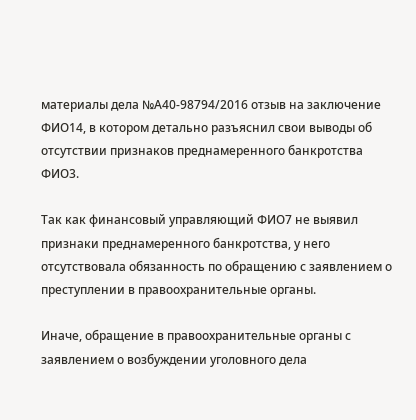материалы дела №А40-98794/2016 отзыв на заключение ФИО14, в котором детально разъяснил свои выводы об отсутствии признаков преднамеренного банкротства ФИО3.

Так как финансовый управляющий ФИО7 не выявил признаки преднамеренного банкротства, у него отсутствовала обязанность по обращению с заявлением о преступлении в правоохранительные органы.

Иначе, обращение в правоохранительные органы с заявлением о возбуждении уголовного дела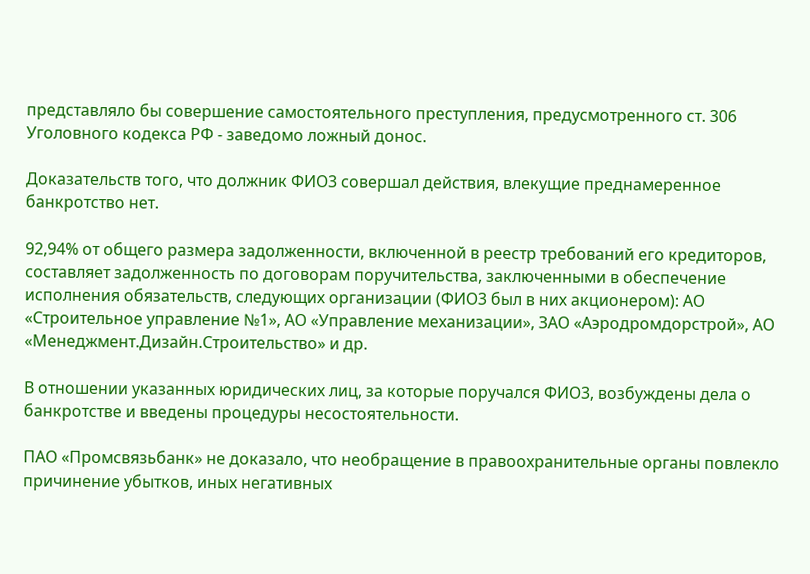представляло бы совершение самостоятельного преступления, предусмотренного ст. 306 Уголовного кодекса РФ - заведомо ложный донос.

Доказательств того, что должник ФИО3 совершал действия, влекущие преднамеренное банкротство нет.

92,94% от общего размера задолженности, включенной в реестр требований его кредиторов, составляет задолженность по договорам поручительства, заключенными в обеспечение исполнения обязательств, следующих организации (ФИО3 был в них акционером): АО «Строительное управление №1», АО «Управление механизации», ЗАО «Аэродромдорстрой», АО «Менеджмент.Дизайн.Строительство» и др.

В отношении указанных юридических лиц, за которые поручался ФИО3, возбуждены дела о банкротстве и введены процедуры несостоятельности.

ПАО «Промсвязьбанк» не доказало, что необращение в правоохранительные органы повлекло причинение убытков, иных негативных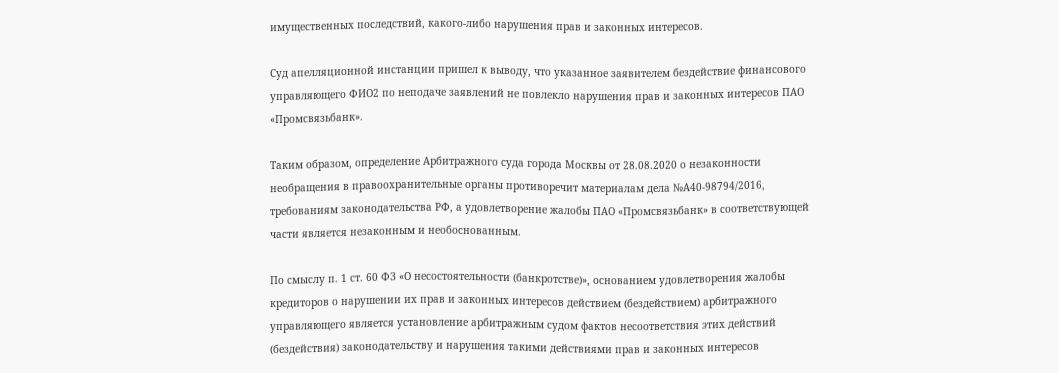имущественных последствий, какого-либо нарушения прав и законных интересов.

Суд апелляционной инстанции пришел к выводу, что указанное заявителем бездействие финансового управляющего ФИО2 по неподаче заявлений не повлекло нарушения прав и законных интересов ПАО «Промсвязьбанк».

Таким образом, определение Арбитражного суда города Москвы от 28.08.2020 о незаконности необращения в правоохранительные органы противоречит материалам дела №А40-98794/2016, требованиям законодательства РФ, а удовлетворение жалобы ПАО «Промсвязьбанк» в соответствующей части является незаконным и необоснованным.

По смыслу п. 1 ст. 60 ФЗ «О несостоятельности (банкротстве)», основанием удовлетворения жалобы кредиторов о нарушении их прав и законных интересов действием (бездействием) арбитражного управляющего является установление арбитражным судом фактов несоответствия этих действий (бездействия) законодательству и нарушения такими действиями прав и законных интересов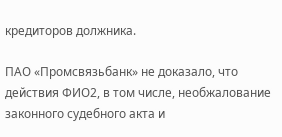кредиторов должника.

ПАО «Промсвязьбанк» не доказало, что действия ФИО2, в том числе, необжалование законного судебного акта и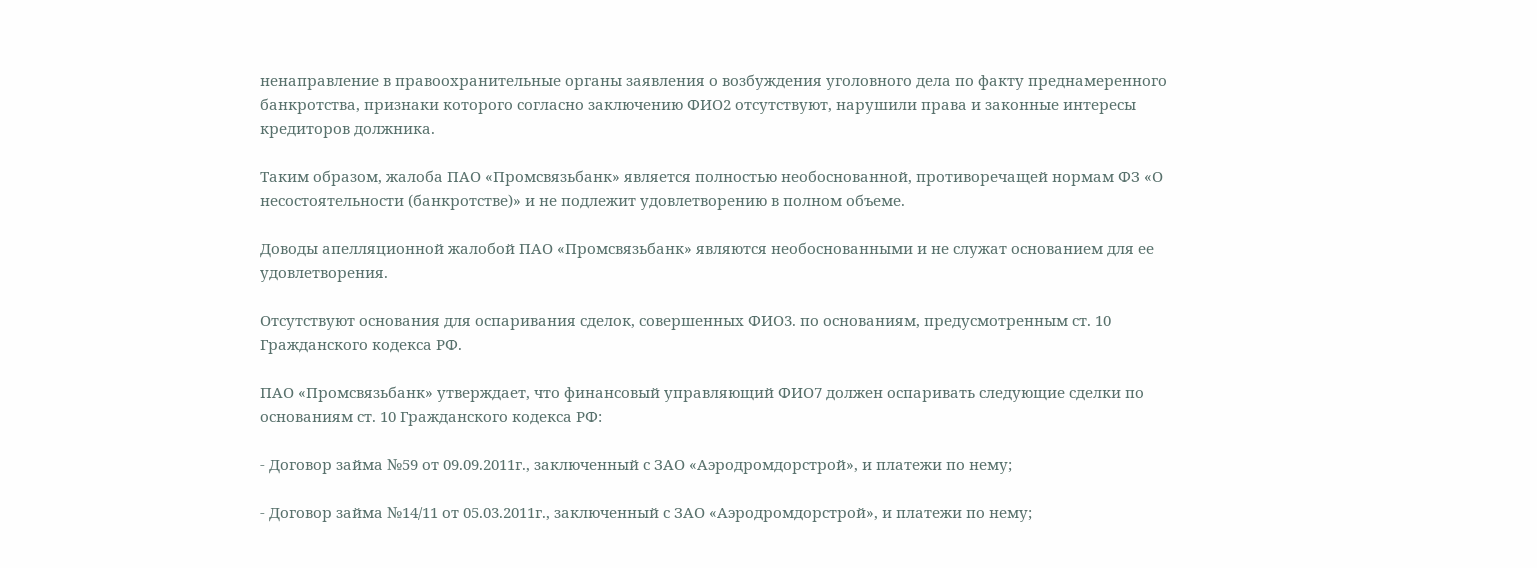ненаправление в правоохранительные органы заявления о возбуждения уголовного дела по факту преднамеренного банкротства, признаки которого согласно заключению ФИО2 отсутствуют, нарушили права и законные интересы кредиторов должника.

Таким образом, жалоба ПАО «Промсвязьбанк» является полностью необоснованной, противоречащей нормам ФЗ «О несостоятельности (банкротстве)» и не подлежит удовлетворению в полном объеме.

Доводы апелляционной жалобой ПАО «Промсвязьбанк» являются необоснованными и не служат основанием для ее удовлетворения.

Отсутствуют основания для оспаривания сделок, совершенных ФИО3. по основаниям, предусмотренным ст. 10 Гражданского кодекса РФ.

ПАО «Промсвязьбанк» утверждает, что финансовый управляющий ФИО7 должен оспаривать следующие сделки по основаниям ст. 10 Гражданского кодекса РФ:

- Договор займа №59 от 09.09.2011г., заключенный с ЗАО «Аэродромдорстрой», и платежи по нему;

- Договор займа №14/11 от 05.03.2011г., заключенный с ЗАО «Аэродромдорстрой», и платежи по нему;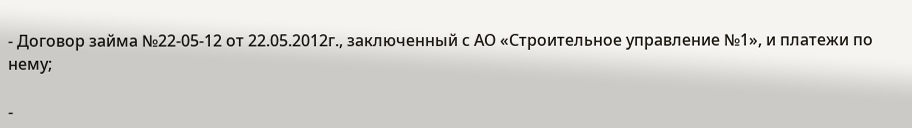- Договор займа №22-05-12 от 22.05.2012г., заключенный с АО «Строительное управление №1», и платежи по нему;

-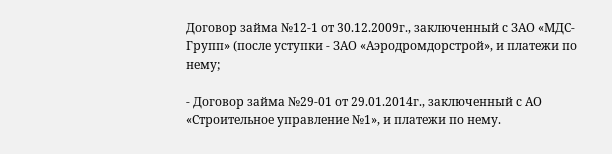Договор займа №12-1 от 30.12.2009г., заключенный с ЗАО «МДС-Групп» (после уступки - ЗАО «Аэродромдорстрой», и платежи по нему;

- Договор займа №29-01 от 29.01.2014г., заключенный с АО «Строительное управление №1», и платежи по нему.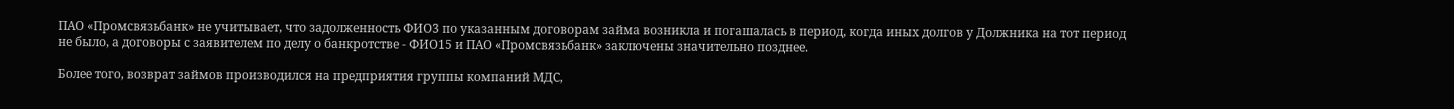ПАО «Промсвязьбанк» не учитывает, что задолженность ФИО3 по указанным договорам займа возникла и погашалась в период, когда иных долгов у Должника на тот период не было, а договоры с заявителем по делу о банкротстве - ФИО15 и ПАО «Промсвязьбанк» заключены значительно позднее.

Более того, возврат займов производился на предприятия группы компаний МДС,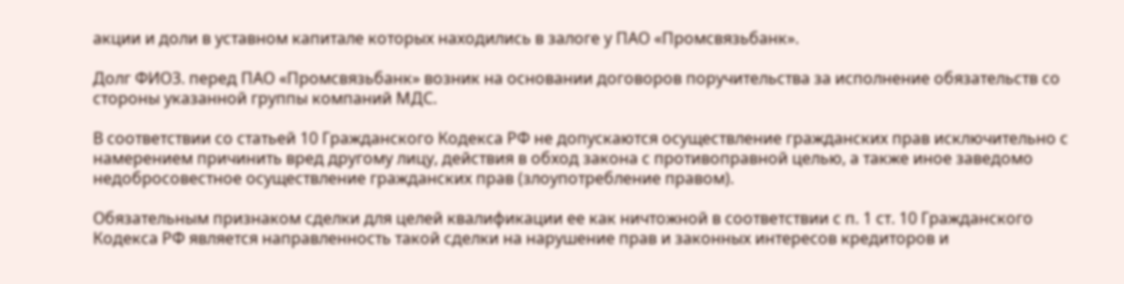акции и доли в уставном капитале которых находились в залоге у ПАО «Промсвязьбанк».

Долг ФИО3. перед ПАО «Промсвязьбанк» возник на основании договоров поручительства за исполнение обязательств со стороны указанной группы компаний МДС.

В соответствии со статьей 10 Гражданского Кодекса РФ не допускаются осуществление гражданских прав исключительно с намерением причинить вред другому лицу, действия в обход закона с противоправной целью, а также иное заведомо недобросовестное осуществление гражданских прав (злоупотребление правом).

Обязательным признаком сделки для целей квалификации ее как ничтожной в соответствии с п. 1 ст. 10 Гражданского Кодекса РФ является направленность такой сделки на нарушение прав и законных интересов кредиторов и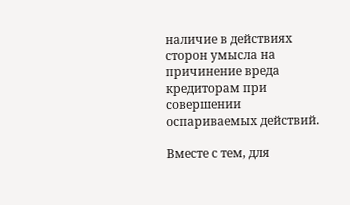наличие в действиях сторон умысла на причинение вреда кредиторам при совершении оспариваемых действий.

Вместе с тем, для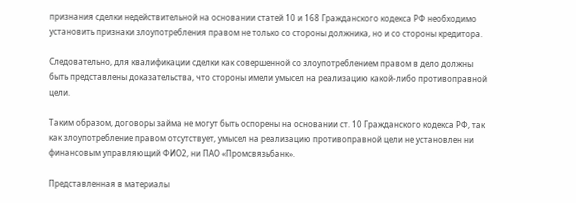признания сделки недействительной на основании статей 10 и 168 Гражданского кодекса РФ необходимо установить признаки злоупотребления правом не только со стороны должника, но и со стороны кредитора.

Следовательно, для квалификации сделки как совершенной со злоупотреблением правом в дело должны быть представлены доказательства, что стороны имели умысел на реализацию какой-либо противоправной цели.

Таким образом, договоры займа не могут быть оспорены на основании ст. 10 Гражданского кодекса РФ, так как злоупотребление правом отсутствует, умысел на реализацию противоправной цели не установлен ни финансовым управляющий ФИО2, ни ПАО «Промсвязьбанк».

Представленная в материалы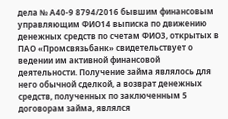дела № А40-9 8794/2016 бывшим финансовым управляющим ФИО14 выписка по движению денежных средств по счетам ФИО3, открытых в ПАО «Промсвязьбанк» свидетельствует о ведении им активной финансовой деятельности. Получение займа являлось для него обычной сделкой, а возврат денежных средств, полученных по заключенным 5 договорам займа, являлся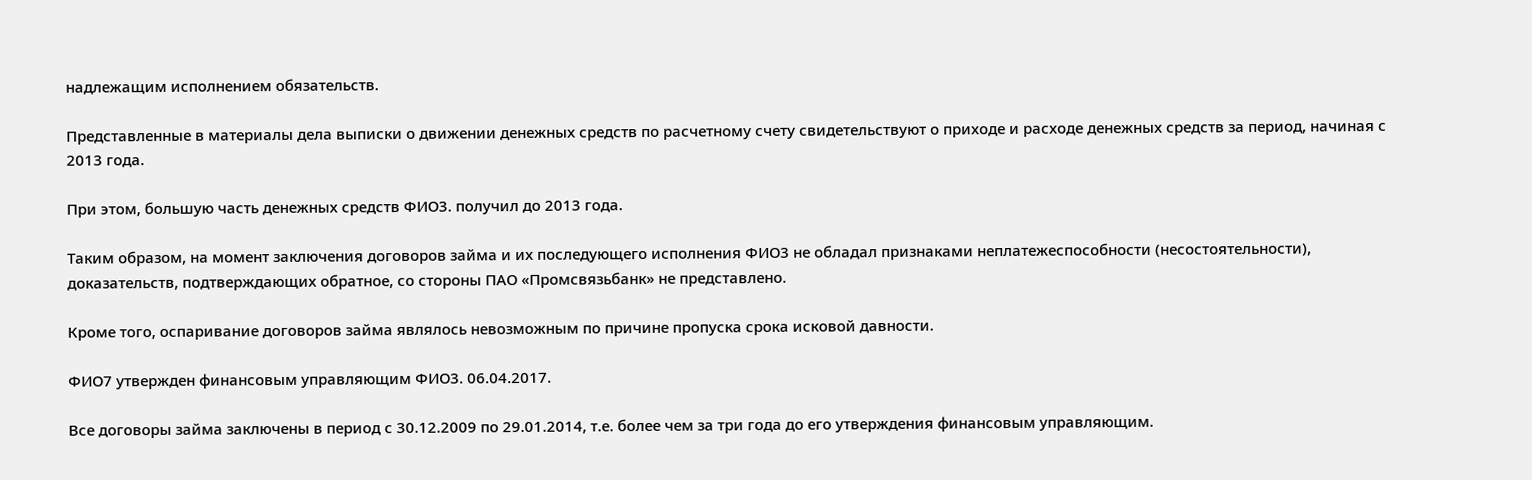надлежащим исполнением обязательств.

Представленные в материалы дела выписки о движении денежных средств по расчетному счету свидетельствуют о приходе и расходе денежных средств за период, начиная с 2013 года.

При этом, большую часть денежных средств ФИО3. получил до 2013 года.

Таким образом, на момент заключения договоров займа и их последующего исполнения ФИО3 не обладал признаками неплатежеспособности (несостоятельности), доказательств, подтверждающих обратное, со стороны ПАО «Промсвязьбанк» не представлено.

Кроме того, оспаривание договоров займа являлось невозможным по причине пропуска срока исковой давности.

ФИО7 утвержден финансовым управляющим ФИО3. 06.04.2017.

Все договоры займа заключены в период с 30.12.2009 по 29.01.2014, т.е. более чем за три года до его утверждения финансовым управляющим.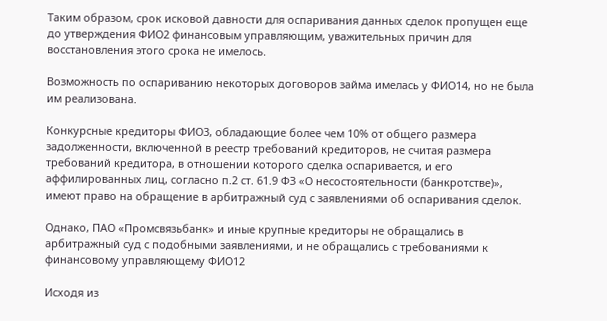Таким образом, срок исковой давности для оспаривания данных сделок пропущен еще до утверждения ФИО2 финансовым управляющим, уважительных причин для восстановления этого срока не имелось.

Возможность по оспариванию некоторых договоров займа имелась у ФИО14, но не была им реализована.

Конкурсные кредиторы ФИО3, обладающие более чем 10% от общего размера задолженности, включенной в реестр требований кредиторов, не считая размера требований кредитора, в отношении которого сделка оспаривается, и его аффилированных лиц, согласно п.2 ст. 61.9 ФЗ «О несостоятельности (банкротстве)», имеют право на обращение в арбитражный суд с заявлениями об оспаривания сделок.

Однако, ПАО «Промсвязьбанк» и иные крупные кредиторы не обращались в арбитражный суд с подобными заявлениями, и не обращались с требованиями к финансовому управляющему ФИО12

Исходя из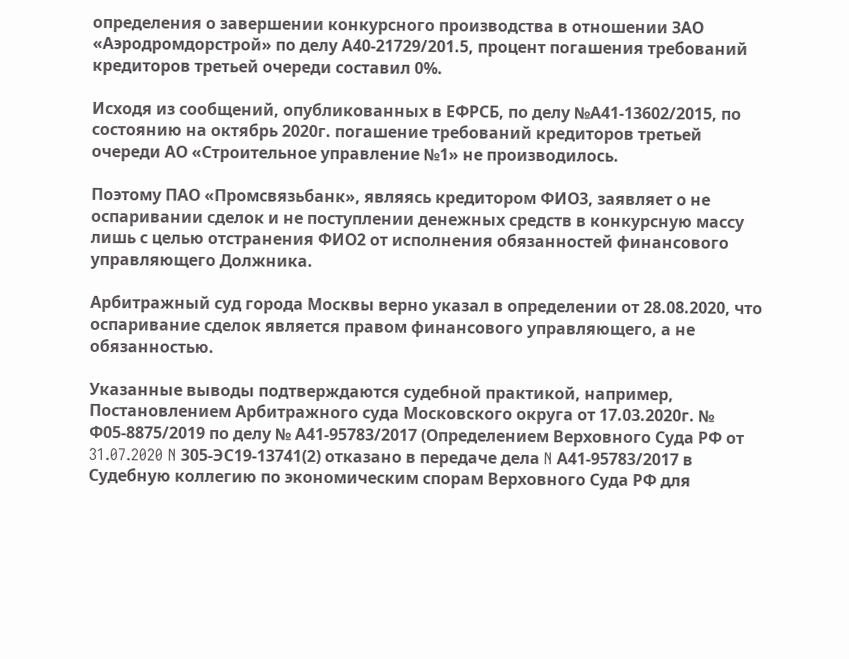определения о завершении конкурсного производства в отношении ЗАО «Аэродромдорстрой» по делу А40-21729/201.5, процент погашения требований кредиторов третьей очереди составил 0%.

Исходя из сообщений, опубликованных в ЕФРСБ, по делу №А41-13602/2015, по состоянию на октябрь 2020г. погашение требований кредиторов третьей очереди АО «Строительное управление №1» не производилось.

Поэтому ПАО «Промсвязьбанк», являясь кредитором ФИО3, заявляет о не оспаривании сделок и не поступлении денежных средств в конкурсную массу лишь с целью отстранения ФИО2 от исполнения обязанностей финансового управляющего Должника.

Арбитражный суд города Москвы верно указал в определении от 28.08.2020, что оспаривание сделок является правом финансового управляющего, а не обязанностью.

Указанные выводы подтверждаются судебной практикой, например, Постановлением Арбитражного суда Московского округа от 17.03.2020г. № Ф05-8875/2019 по делу № А41-95783/2017 (Определением Верховного Суда РФ от 31.07.2020 N 305-ЭС19-13741(2) отказано в передаче дела N А41-95783/2017 в Судебную коллегию по экономическим спорам Верховного Суда РФ для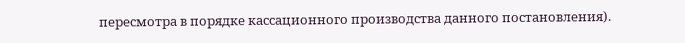пересмотра в порядке кассационного производства данного постановления).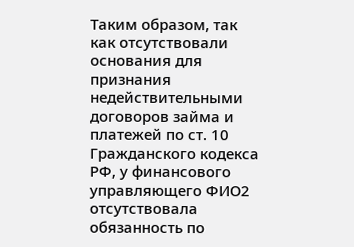Таким образом, так как отсутствовали основания для признания недействительными договоров займа и платежей по ст. 10 Гражданского кодекса РФ, у финансового управляющего ФИО2 отсутствовала обязанность по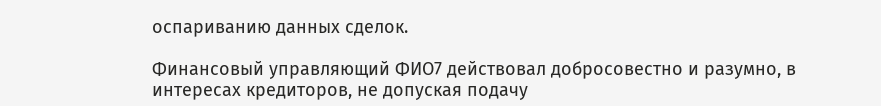оспариванию данных сделок.

Финансовый управляющий ФИО7 действовал добросовестно и разумно, в интересах кредиторов, не допуская подачу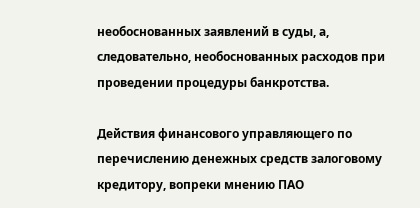необоснованных заявлений в суды, а, следовательно, необоснованных расходов при проведении процедуры банкротства.

Действия финансового управляющего по перечислению денежных средств залоговому кредитору, вопреки мнению ПАО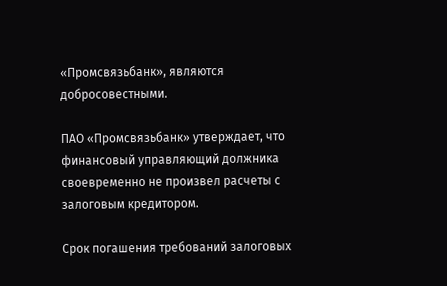«Промсвязьбанк», являются добросовестными.

ПАО «Промсвязьбанк» утверждает, что финансовый управляющий должника своевременно не произвел расчеты с залоговым кредитором.

Срок погашения требований залоговых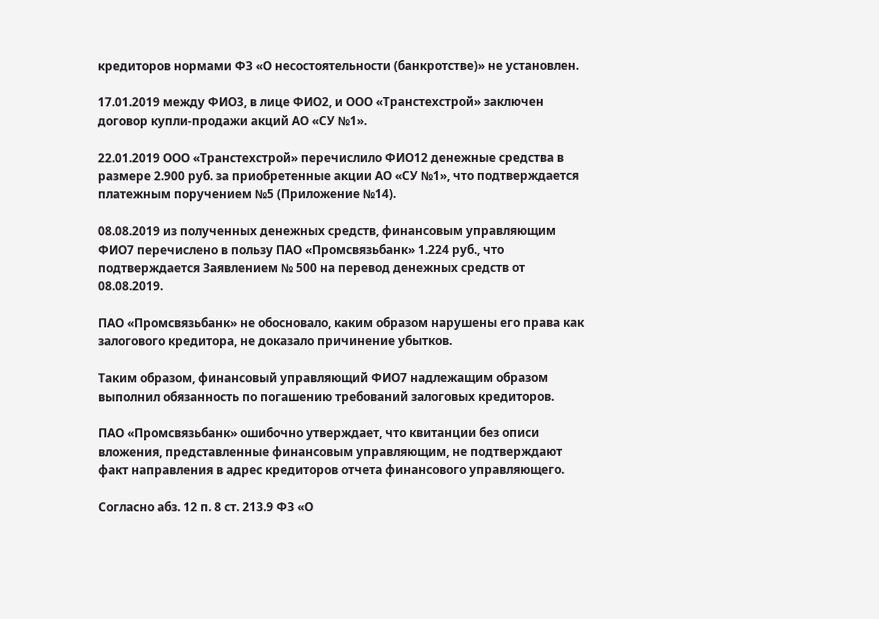кредиторов нормами ФЗ «О несостоятельности (банкротстве)» не установлен.

17.01.2019 между ФИО3, в лице ФИО2, и ООО «Транстехстрой» заключен договор купли-продажи акций АО «СУ №1».

22.01.2019 ООО «Транстехстрой» перечислило ФИО12 денежные средства в размере 2.900 руб. за приобретенные акции АО «СУ №1», что подтверждается платежным поручением №5 (Приложение №14).

08.08.2019 из полученных денежных средств, финансовым управляющим ФИО7 перечислено в пользу ПАО «Промсвязьбанк» 1.224 руб., что подтверждается Заявлением № 500 на перевод денежных средств от 08.08.2019.

ПАО «Промсвязьбанк» не обосновало, каким образом нарушены его права как залогового кредитора, не доказало причинение убытков.

Таким образом, финансовый управляющий ФИО7 надлежащим образом выполнил обязанность по погашению требований залоговых кредиторов.

ПАО «Промсвязьбанк» ошибочно утверждает, что квитанции без описи вложения, представленные финансовым управляющим, не подтверждают факт направления в адрес кредиторов отчета финансового управляющего.

Согласно абз. 12 п. 8 ст. 213.9 ФЗ «О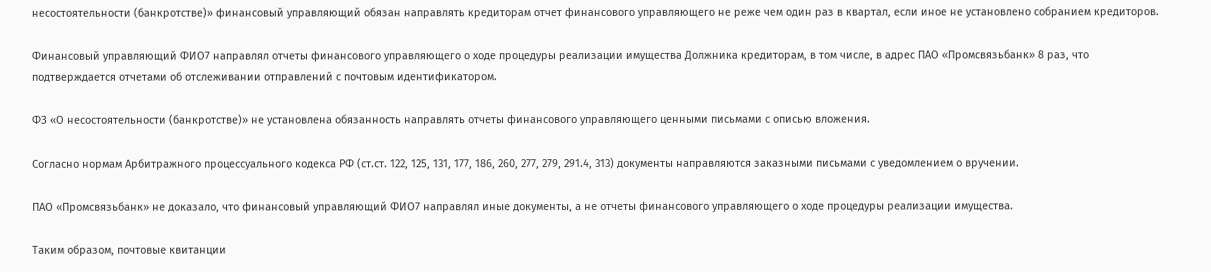несостоятельности (банкротстве)» финансовый управляющий обязан направлять кредиторам отчет финансового управляющего не реже чем один раз в квартал, если иное не установлено собранием кредиторов.

Финансовый управляющий ФИО7 направлял отчеты финансового управляющего о ходе процедуры реализации имущества Должника кредиторам, в том числе, в адрес ПАО «Промсвязьбанк» 8 раз, что подтверждается отчетами об отслеживании отправлений с почтовым идентификатором.

ФЗ «О несостоятельности (банкротстве)» не установлена обязанность направлять отчеты финансового управляющего ценными письмами с описью вложения.

Согласно нормам Арбитражного процессуального кодекса РФ (ст.ст. 122, 125, 131, 177, 186, 260, 277, 279, 291.4, 313) документы направляются заказными письмами с уведомлением о вручении.

ПАО «Промсвязьбанк» не доказало, что финансовый управляющий ФИО7 направлял иные документы, а не отчеты финансового управляющего о ходе процедуры реализации имущества.

Таким образом, почтовые квитанции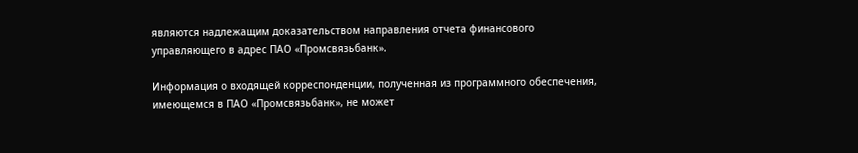являются надлежащим доказательством направления отчета финансового управляющего в адрес ПАО «Промсвязьбанк».

Информация о входящей корреспонденции, полученная из программного обеспечения, имеющемся в ПАО «Промсвязьбанк», не может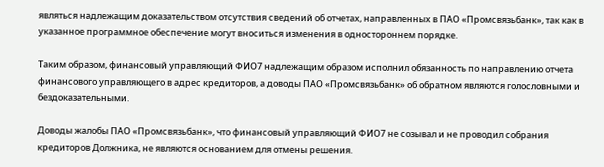являться надлежащим доказательством отсутствия сведений об отчетах, направленных в ПАО «Промсвязьбанк», так как в указанное программное обеспечение могут вноситься изменения в одностороннем порядке.

Таким образом, финансовый управляющий ФИО7 надлежащим образом исполнил обязанность по направлению отчета финансового управляющего в адрес кредиторов, а доводы ПАО «Промсвязьбанк» об обратном являются голословными и бездоказательными.

Доводы жалобы ПАО «Промсвязьбанк», что финансовый управляющий ФИО7 не созывал и не проводил собрания кредиторов Должника, не являются основанием для отмены решения.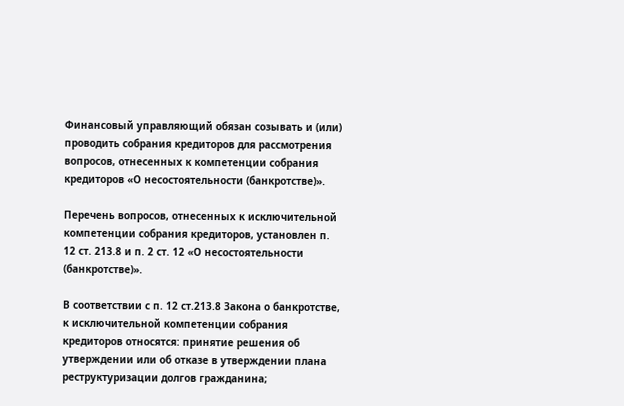Финансовый управляющий обязан созывать и (или) проводить собрания кредиторов для рассмотрения вопросов, отнесенных к компетенции собрания кредиторов «О несостоятельности (банкротстве)».

Перечень вопросов, отнесенных к исключительной компетенции собрания кредиторов, установлен п. 12 ст. 213.8 и п. 2 ст. 12 «О несостоятельности (банкротстве)».

В соответствии с п. 12 ст.213.8 Закона о банкротстве, к исключительной компетенции собрания кредиторов относятся: принятие решения об утверждении или об отказе в утверждении плана реструктуризации долгов гражданина;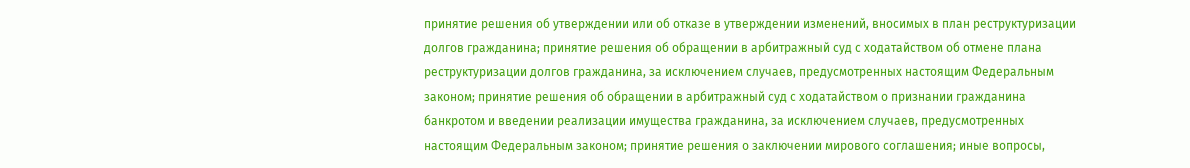принятие решения об утверждении или об отказе в утверждении изменений, вносимых в план реструктуризации долгов гражданина; принятие решения об обращении в арбитражный суд с ходатайством об отмене плана реструктуризации долгов гражданина, за исключением случаев, предусмотренных настоящим Федеральным законом; принятие решения об обращении в арбитражный суд с ходатайством о признании гражданина банкротом и введении реализации имущества гражданина, за исключением случаев, предусмотренных настоящим Федеральным законом; принятие решения о заключении мирового соглашения; иные вопросы,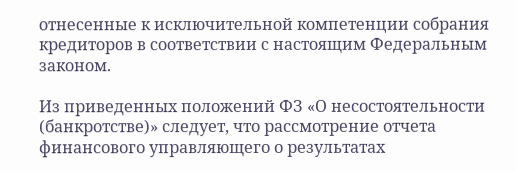отнесенные к исключительной компетенции собрания кредиторов в соответствии с настоящим Федеральным законом.

Из приведенных положений ФЗ «О несостоятельности (банкротстве)» следует, что рассмотрение отчета финансового управляющего о результатах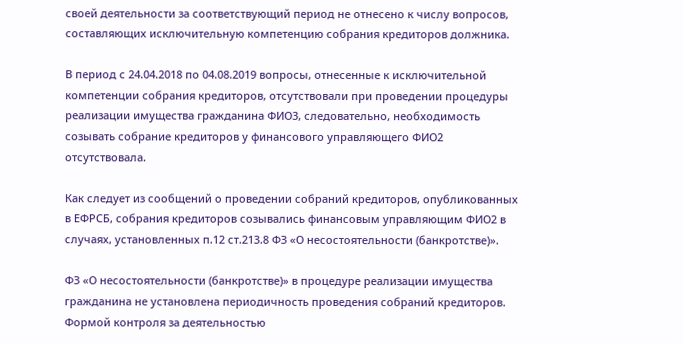своей деятельности за соответствующий период не отнесено к числу вопросов, составляющих исключительную компетенцию собрания кредиторов должника.

В период с 24.04.2018 по 04.08.2019 вопросы, отнесенные к исключительной компетенции собрания кредиторов, отсутствовали при проведении процедуры реализации имущества гражданина ФИО3, следовательно, необходимость созывать собрание кредиторов у финансового управляющего ФИО2 отсутствовала.

Как следует из сообщений о проведении собраний кредиторов, опубликованных в ЕФРСБ, собрания кредиторов созывались финансовым управляющим ФИО2 в случаях, установленных п.12 ст.213.8 ФЗ «О несостоятельности (банкротстве)».

ФЗ «О несостоятельности (банкротстве)» в процедуре реализации имущества гражданина не установлена периодичность проведения собраний кредиторов. Формой контроля за деятельностью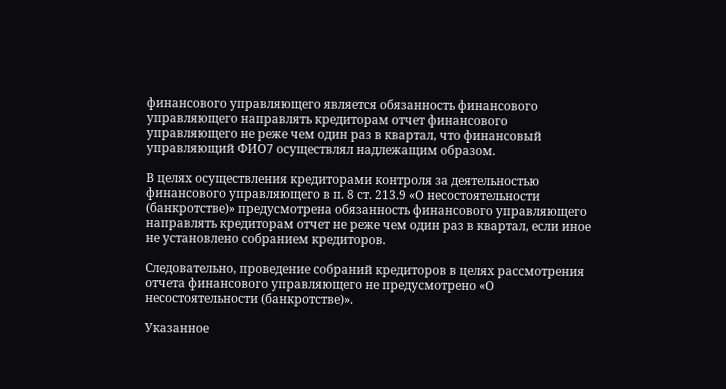финансового управляющего является обязанность финансового управляющего направлять кредиторам отчет финансового управляющего не реже чем один раз в квартал, что финансовый управляющий ФИО7 осуществлял надлежащим образом.

В целях осуществления кредиторами контроля за деятельностью финансового управляющего в п. 8 ст. 213.9 «О несостоятельности (банкротстве)» предусмотрена обязанность финансового управляющего направлять кредиторам отчет не реже чем один раз в квартал, если иное не установлено собранием кредиторов.

Следовательно, проведение собраний кредиторов в целях рассмотрения отчета финансового управляющего не предусмотрено «О несостоятельности (банкротстве)».

Указанное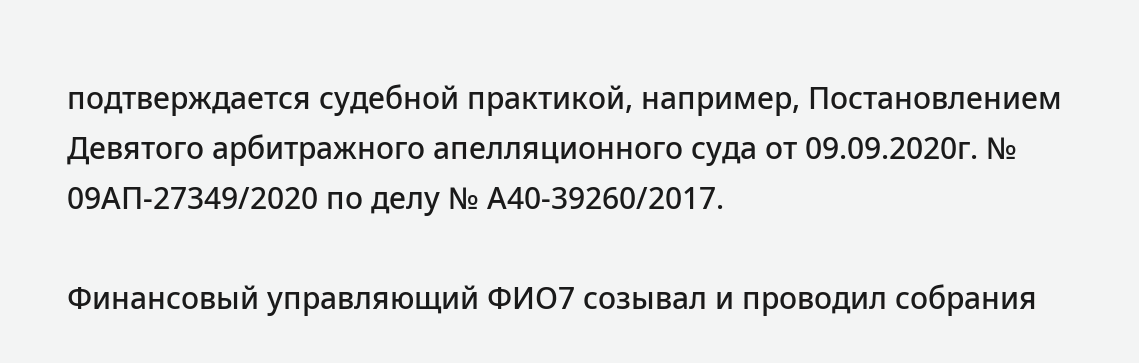подтверждается судебной практикой, например, Постановлением Девятого арбитражного апелляционного суда от 09.09.2020г. № 09АП-27349/2020 по делу № А40-39260/2017.

Финансовый управляющий ФИО7 созывал и проводил собрания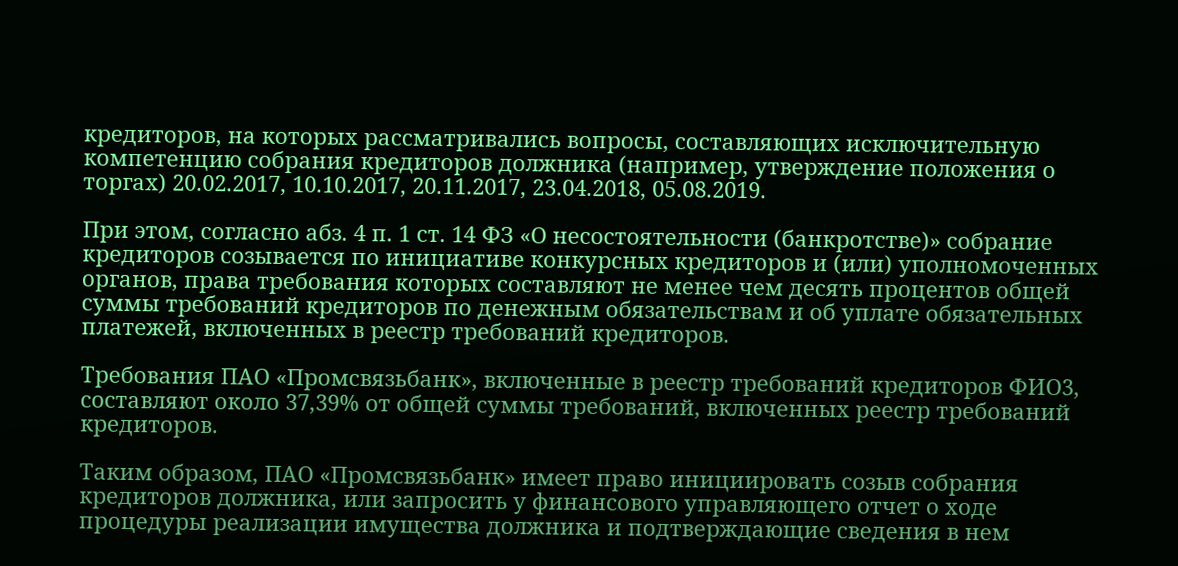кредиторов, на которых рассматривались вопросы, составляющих исключительную компетенцию собрания кредиторов должника (например, утверждение положения о торгах) 20.02.2017, 10.10.2017, 20.11.2017, 23.04.2018, 05.08.2019.

При этом, согласно абз. 4 п. 1 ст. 14 ФЗ «О несостоятельности (банкротстве)» собрание кредиторов созывается по инициативе конкурсных кредиторов и (или) уполномоченных органов, права требования которых составляют не менее чем десять процентов общей суммы требований кредиторов по денежным обязательствам и об уплате обязательных платежей, включенных в реестр требований кредиторов.

Требования ПАО «Промсвязьбанк», включенные в реестр требований кредиторов ФИО3, составляют около 37,39% от общей суммы требований, включенных реестр требований кредиторов.

Таким образом, ПАО «Промсвязьбанк» имеет право инициировать созыв собрания кредиторов должника, или запросить у финансового управляющего отчет о ходе процедуры реализации имущества должника и подтверждающие сведения в нем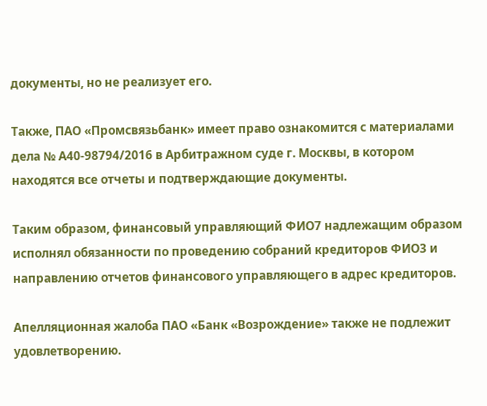документы, но не реализует его.

Также, ПАО «Промсвязьбанк» имеет право ознакомится с материалами дела № А40-98794/2016 в Арбитражном суде г. Москвы, в котором находятся все отчеты и подтверждающие документы.

Таким образом, финансовый управляющий ФИО7 надлежащим образом исполнял обязанности по проведению собраний кредиторов ФИО3 и направлению отчетов финансового управляющего в адрес кредиторов.

Апелляционная жалоба ПАО «Банк «Возрождение» также не подлежит удовлетворению.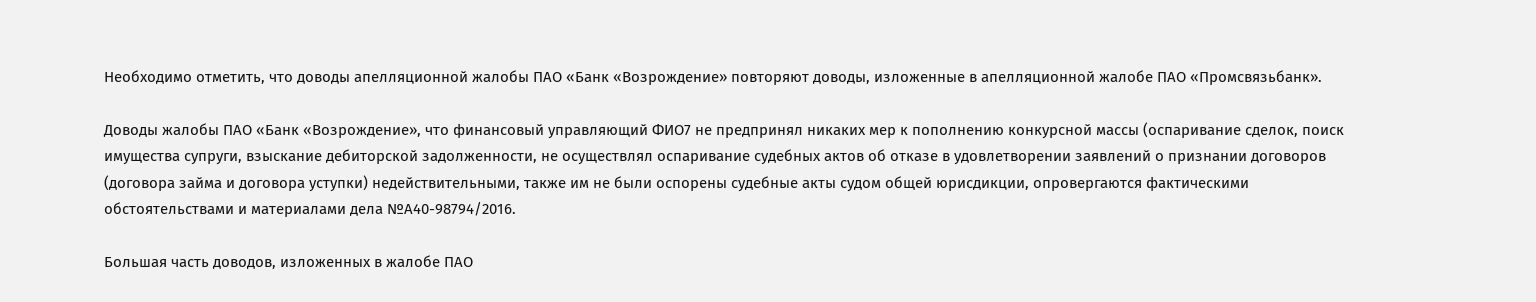Необходимо отметить, что доводы апелляционной жалобы ПАО «Банк «Возрождение» повторяют доводы, изложенные в апелляционной жалобе ПАО «Промсвязьбанк».

Доводы жалобы ПАО «Банк «Возрождение», что финансовый управляющий ФИО7 не предпринял никаких мер к пополнению конкурсной массы (оспаривание сделок, поиск имущества супруги, взыскание дебиторской задолженности, не осуществлял оспаривание судебных актов об отказе в удовлетворении заявлений о признании договоров (договора займа и договора уступки) недействительными, также им не были оспорены судебные акты судом общей юрисдикции, опровергаются фактическими обстоятельствами и материалами дела №А40-98794/2016.

Большая часть доводов, изложенных в жалобе ПАО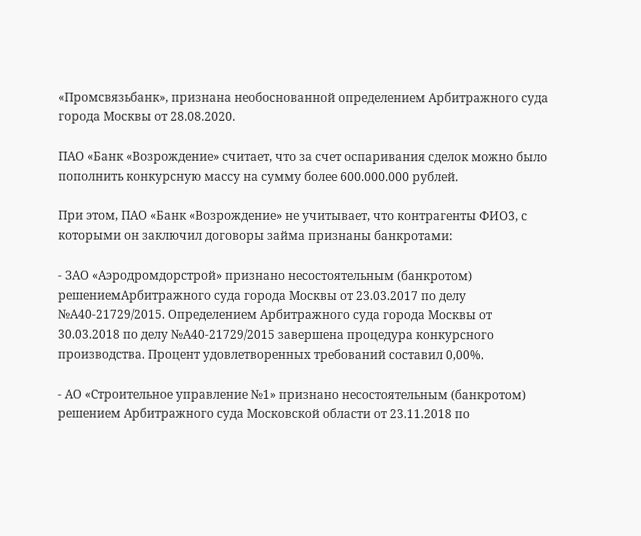«Промсвязьбанк», признана необоснованной определением Арбитражного суда города Москвы от 28.08.2020.

ПАО «Банк «Возрождение» считает, что за счет оспаривания сделок можно было пополнить конкурсную массу на сумму более 600.000.000 рублей.

При этом, ПАО «Банк «Возрождение» не учитывает, что контрагенты ФИО3, с которыми он заключил договоры займа признаны банкротами:

- ЗАО «Аэродромдорстрой» признано несостоятельным (банкротом) решениемАрбитражного суда города Москвы от 23.03.2017 по делу №А40-21729/2015. Определением Арбитражного суда города Москвы от 30.03.2018 по делу №А40-21729/2015 завершена процедура конкурсного производства. Процент удовлетворенных требований составил 0,00%.

- АО «Строительное управление №1» признано несостоятельным (банкротом) решением Арбитражного суда Московской области от 23.11.2018 по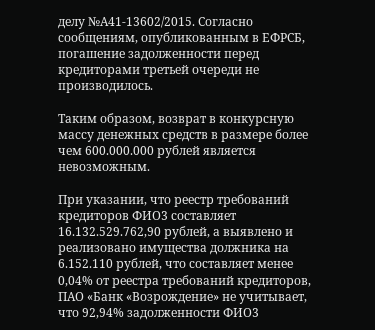делу №А41-13602/2015. Согласно сообщениям, опубликованным в ЕФРСБ, погашение задолженности перед кредиторами третьей очереди не производилось.

Таким образом, возврат в конкурсную массу денежных средств в размере более чем 600.000.000 рублей является невозможным.

При указании, что реестр требований кредиторов ФИО3 составляет 16.132.529.762,90 рублей, а выявлено и реализовано имущества должника на 6.152.110 рублей, что составляет менее 0,04% от реестра требований кредиторов, ПАО «Банк «Возрождение» не учитывает, что 92,94% задолженности ФИО3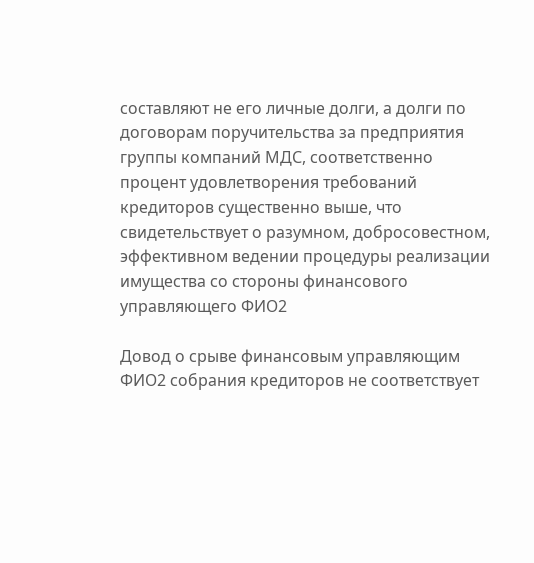составляют не его личные долги, а долги по договорам поручительства за предприятия группы компаний МДС, соответственно процент удовлетворения требований кредиторов существенно выше, что свидетельствует о разумном, добросовестном, эффективном ведении процедуры реализации имущества со стороны финансового управляющего ФИО2

Довод о срыве финансовым управляющим ФИО2 собрания кредиторов не соответствует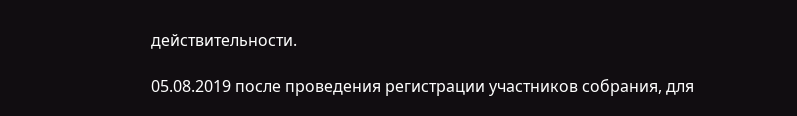действительности.

05.08.2019 после проведения регистрации участников собрания, для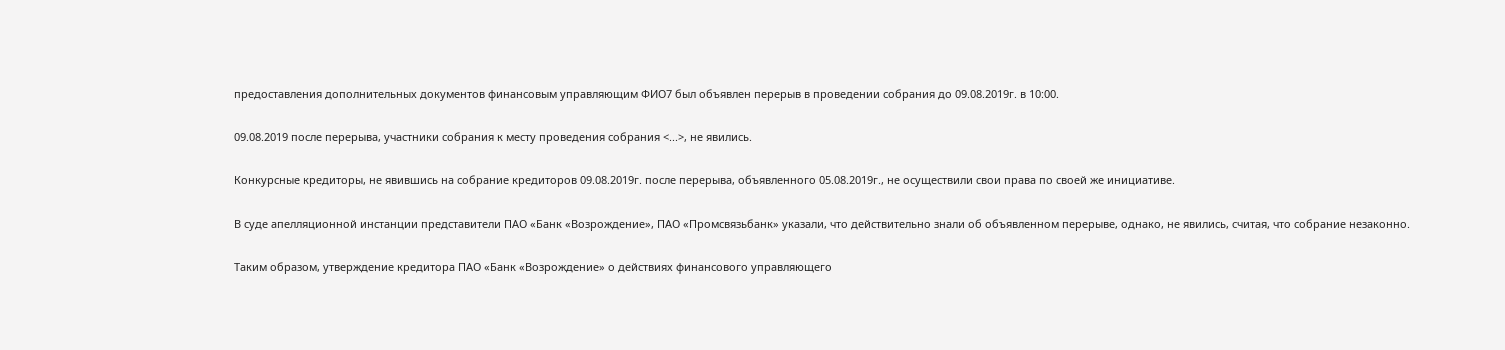предоставления дополнительных документов финансовым управляющим ФИО7 был объявлен перерыв в проведении собрания до 09.08.2019г. в 10:00.

09.08.2019 после перерыва, участники собрания к месту проведения собрания <...>, не явились.

Конкурсные кредиторы, не явившись на собрание кредиторов 09.08.2019г. после перерыва, объявленного 05.08.2019г., не осуществили свои права по своей же инициативе.

В суде апелляционной инстанции представители ПАО «Банк «Возрождение», ПАО «Промсвязьбанк» указали, что действительно знали об объявленном перерыве, однако, не явились, считая, что собрание незаконно.

Таким образом, утверждение кредитора ПАО «Банк «Возрождение» о действиях финансового управляющего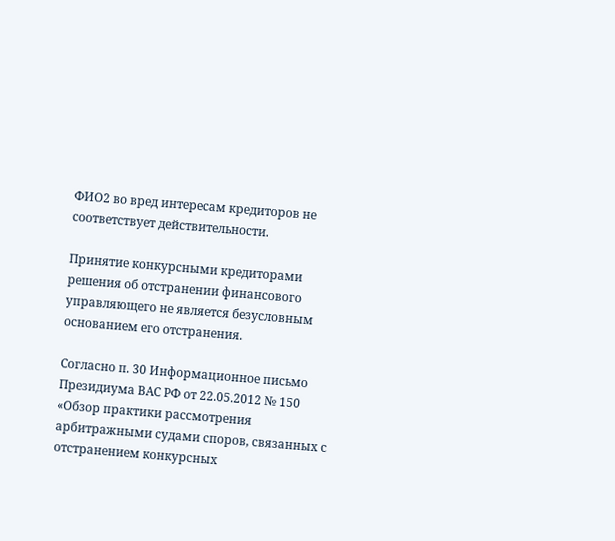ФИО2 во вред интересам кредиторов не соответствует действительности.

Принятие конкурсными кредиторами решения об отстранении финансового управляющего не является безусловным основанием его отстранения.

Согласно п. 30 Информационное письмо Президиума ВАС РФ от 22.05.2012 № 150 «Обзор практики рассмотрения арбитражными судами споров, связанных с отстранением конкурсных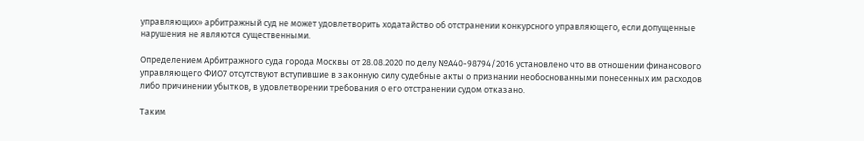управляющих» арбитражный суд не может удовлетворить ходатайство об отстранении конкурсного управляющего, если допущенные нарушения не являются существенными.

Определением Арбитражного суда города Москвы от 28.08.2020 по делу №А40-98794/2016 установлено что вв отношении финансового управляющего ФИО7 отсутствуют вступившие в законную силу судебные акты о признании необоснованными понесенных им расходов либо причинении убытков, в удовлетворении требования о его отстранении судом отказано.

Таким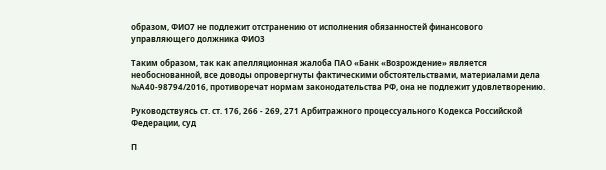образом, ФИО7 не подлежит отстранению от исполнения обязанностей финансового управляющего должника ФИО3

Таким образом, так как апелляционная жалоба ПАО «Банк «Возрождение» является необоснованной, все доводы опровергнуты фактическими обстоятельствами, материалами дела №А40-98794/2016, противоречат нормам законодательства РФ, она не подлежит удовлетворению.

Руководствуясь ст. ст. 176, 266 - 269, 271 Арбитражного процессуального Кодекса Российской Федерации, суд

П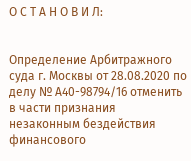О С Т А Н О В И Л:


Определение Арбитражного суда г. Москвы от 28.08.2020 по делу № А40-98794/16 отменить в части признания незаконным бездействия финансового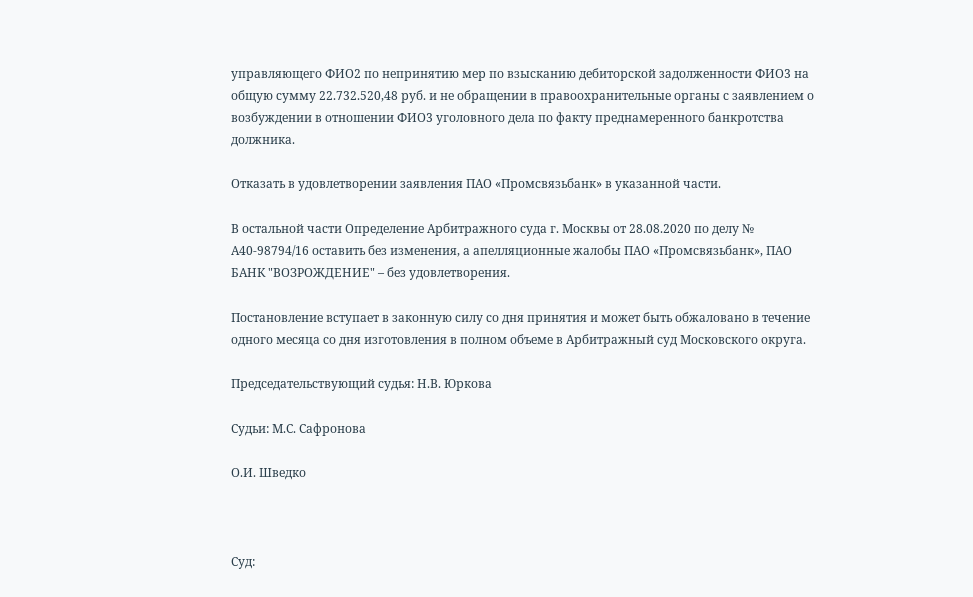управляющего ФИО2 по непринятию мер по взысканию дебиторской задолженности ФИО3 на общую сумму 22.732.520,48 руб. и не обращении в правоохранительные органы с заявлением о возбуждении в отношении ФИО3 уголовного дела по факту преднамеренного банкротства должника.

Отказать в удовлетворении заявления ПАО «Промсвязьбанк» в указанной части.

В остальной части Определение Арбитражного суда г. Москвы от 28.08.2020 по делу № А40-98794/16 оставить без изменения, а апелляционные жалобы ПАО «Промсвязьбанк», ПАО БАНК "ВОЗРОЖДЕНИЕ" – без удовлетворения.

Постановление вступает в законную силу со дня принятия и может быть обжаловано в течение одного месяца со дня изготовления в полном объеме в Арбитражный суд Московского округа.

Председательствующий судья: Н.В. Юркова

Судьи: М.С. Сафронова

О.И. Шведко



Суд: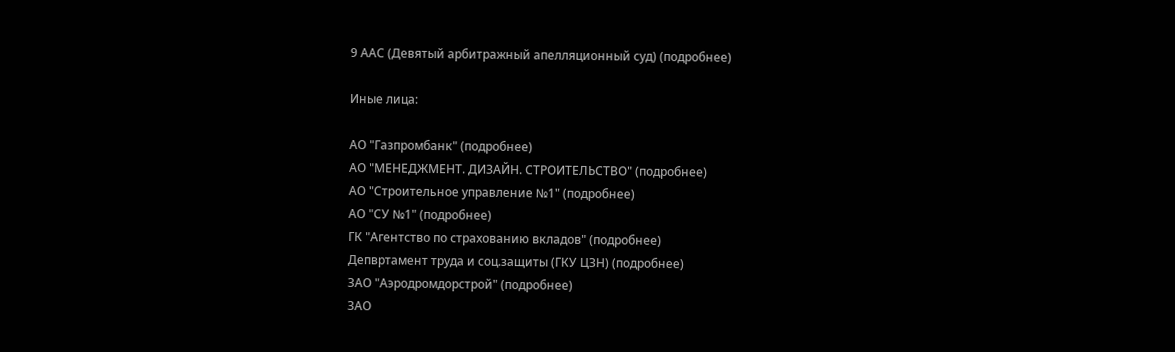9 ААС (Девятый арбитражный апелляционный суд) (подробнее)

Иные лица:

АО "Газпромбанк" (подробнее)
АО "МЕНЕДЖМЕНТ. ДИЗАЙН. СТРОИТЕЛЬСТВО" (подробнее)
АО "Строительное управление №1" (подробнее)
АО "СУ №1" (подробнее)
ГК "Агентство по страхованию вкладов" (подробнее)
Депвртамент труда и соц.защиты (ГКУ ЦЗН) (подробнее)
ЗАО "Аэродромдорстрой" (подробнее)
ЗАО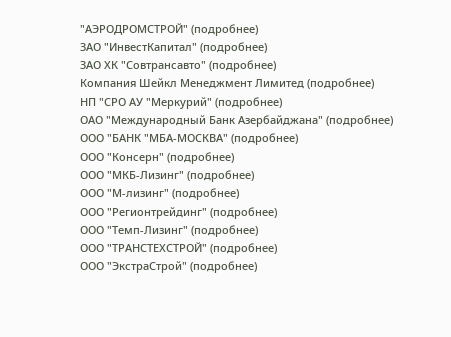"АЭРОДРОМСТРОЙ" (подробнее)
ЗАО "ИнвестКапитал" (подробнее)
ЗАО ХК "Совтрансавто" (подробнее)
Компания Шейкл Менеджмент Лимитед (подробнее)
НП "СРО АУ "Меркурий" (подробнее)
ОАО "Международный Банк Азербайджана" (подробнее)
ООО "БАНК "МБА-МОСКВА" (подробнее)
ООО "Консерн" (подробнее)
ООО "МКБ-Лизинг" (подробнее)
ООО "М-лизинг" (подробнее)
ООО "Регионтрейдинг" (подробнее)
ООО "Темп-Лизинг" (подробнее)
ООО "ТРАНСТЕХСТРОЙ" (подробнее)
ООО "ЭкстраСтрой" (подробнее)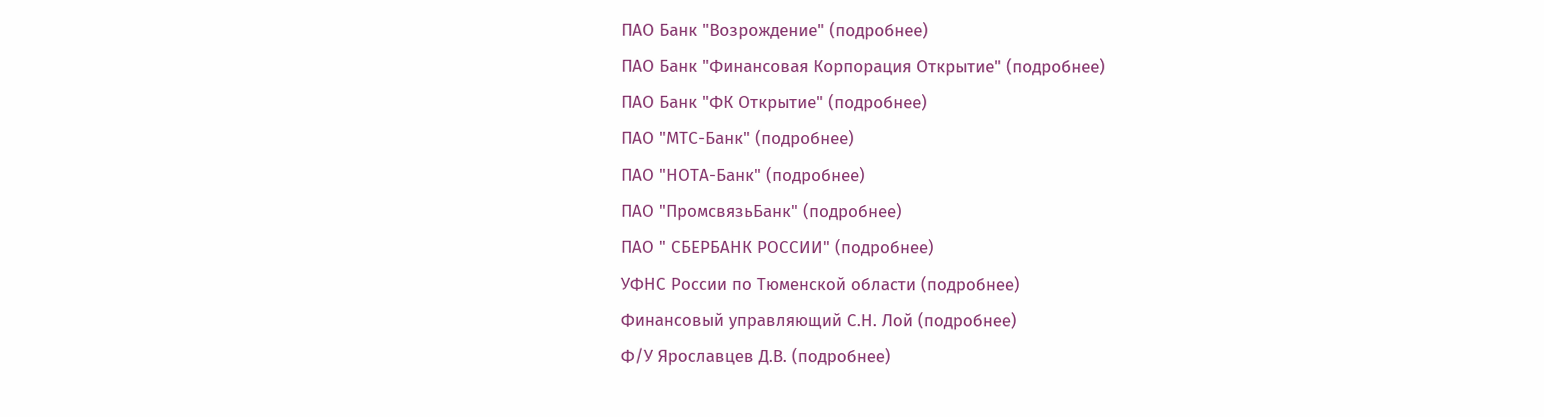ПАО Банк "Возрождение" (подробнее)
ПАО Банк "Финансовая Корпорация Открытие" (подробнее)
ПАО Банк "ФК Открытие" (подробнее)
ПАО "МТС-Банк" (подробнее)
ПАО "НОТА-Банк" (подробнее)
ПАО "ПромсвязьБанк" (подробнее)
ПАО " СБЕРБАНК РОССИИ" (подробнее)
УФНС России по Тюменской области (подробнее)
Финансовый управляющий С.Н. Лой (подробнее)
Ф/У Ярославцев Д.В. (подробнее)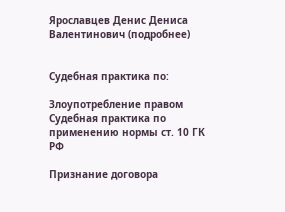Ярославцев Денис Дениса Валентинович (подробнее)


Судебная практика по:

Злоупотребление правом
Судебная практика по применению нормы ст. 10 ГК РФ

Признание договора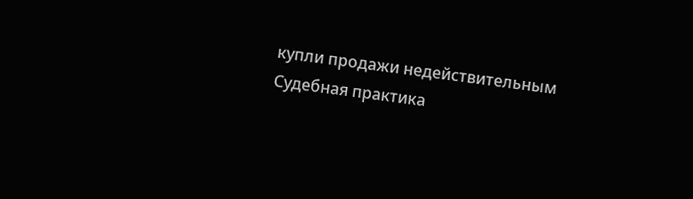купли продажи недействительным
Судебная практика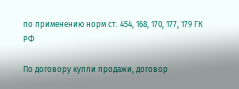по применению норм ст. 454, 168, 170, 177, 179 ГК РФ

По договору купли продажи, договор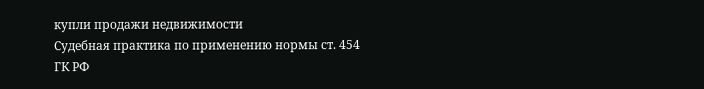купли продажи недвижимости
Судебная практика по применению нормы ст. 454 ГК РФ